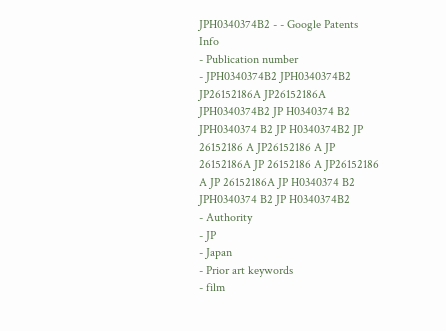JPH0340374B2 - - Google Patents
Info
- Publication number
- JPH0340374B2 JPH0340374B2 JP26152186A JP26152186A JPH0340374B2 JP H0340374 B2 JPH0340374 B2 JP H0340374B2 JP 26152186 A JP26152186 A JP 26152186A JP 26152186 A JP26152186 A JP 26152186A JP H0340374 B2 JPH0340374 B2 JP H0340374B2
- Authority
- JP
- Japan
- Prior art keywords
- film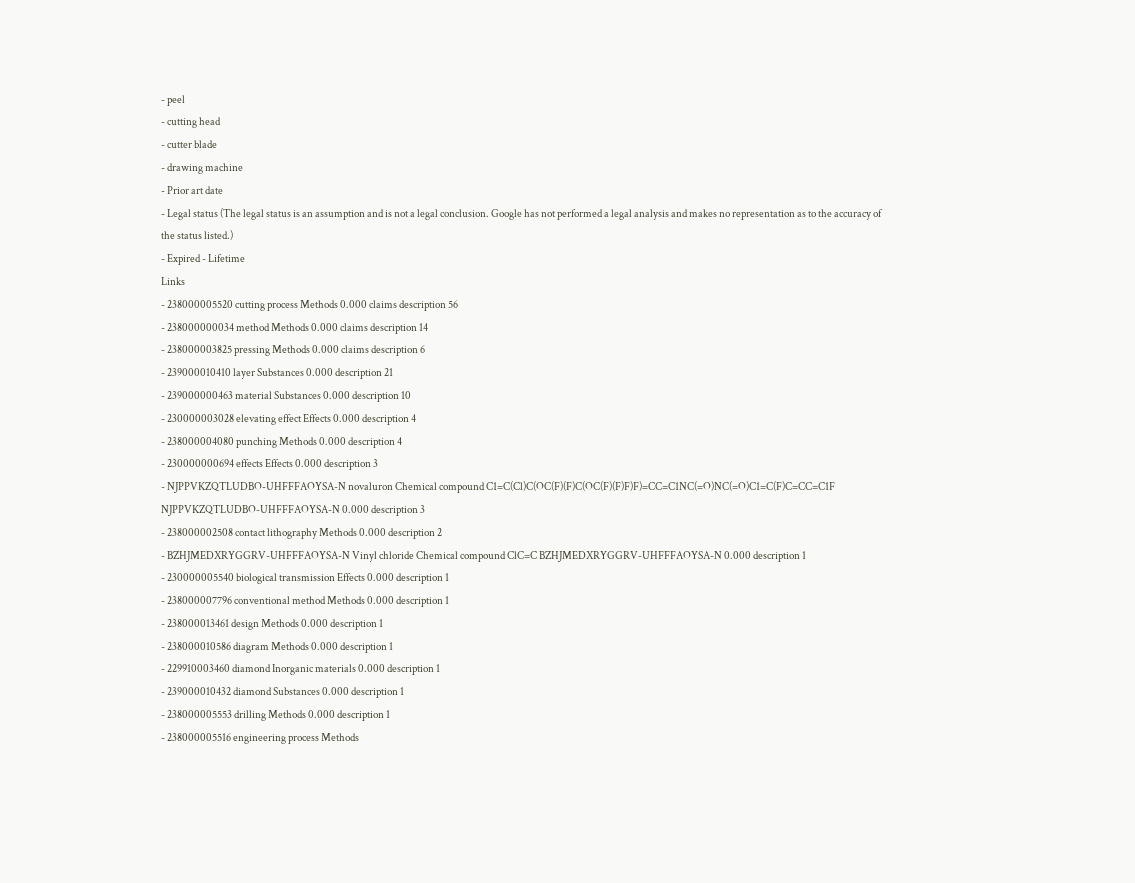- peel
- cutting head
- cutter blade
- drawing machine
- Prior art date
- Legal status (The legal status is an assumption and is not a legal conclusion. Google has not performed a legal analysis and makes no representation as to the accuracy of the status listed.)
- Expired - Lifetime
Links
- 238000005520 cutting process Methods 0.000 claims description 56
- 238000000034 method Methods 0.000 claims description 14
- 238000003825 pressing Methods 0.000 claims description 6
- 239000010410 layer Substances 0.000 description 21
- 239000000463 material Substances 0.000 description 10
- 230000003028 elevating effect Effects 0.000 description 4
- 238000004080 punching Methods 0.000 description 4
- 230000000694 effects Effects 0.000 description 3
- NJPPVKZQTLUDBO-UHFFFAOYSA-N novaluron Chemical compound C1=C(Cl)C(OC(F)(F)C(OC(F)(F)F)F)=CC=C1NC(=O)NC(=O)C1=C(F)C=CC=C1F NJPPVKZQTLUDBO-UHFFFAOYSA-N 0.000 description 3
- 238000002508 contact lithography Methods 0.000 description 2
- BZHJMEDXRYGGRV-UHFFFAOYSA-N Vinyl chloride Chemical compound ClC=C BZHJMEDXRYGGRV-UHFFFAOYSA-N 0.000 description 1
- 230000005540 biological transmission Effects 0.000 description 1
- 238000007796 conventional method Methods 0.000 description 1
- 238000013461 design Methods 0.000 description 1
- 238000010586 diagram Methods 0.000 description 1
- 229910003460 diamond Inorganic materials 0.000 description 1
- 239000010432 diamond Substances 0.000 description 1
- 238000005553 drilling Methods 0.000 description 1
- 238000005516 engineering process Methods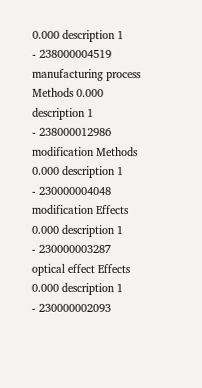0.000 description 1
- 238000004519 manufacturing process Methods 0.000 description 1
- 238000012986 modification Methods 0.000 description 1
- 230000004048 modification Effects 0.000 description 1
- 230000003287 optical effect Effects 0.000 description 1
- 230000002093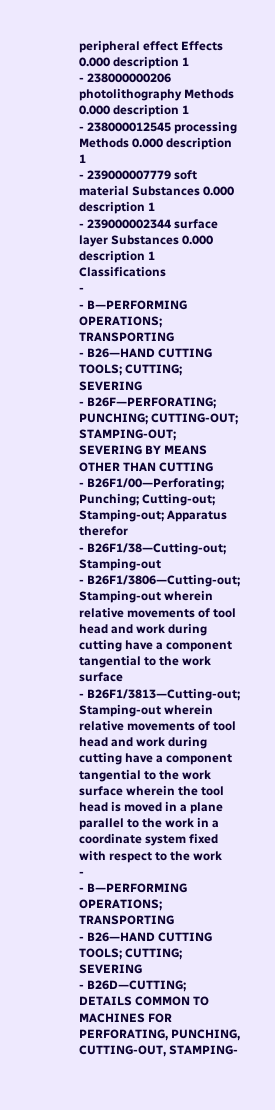peripheral effect Effects 0.000 description 1
- 238000000206 photolithography Methods 0.000 description 1
- 238000012545 processing Methods 0.000 description 1
- 239000007779 soft material Substances 0.000 description 1
- 239000002344 surface layer Substances 0.000 description 1
Classifications
-
- B—PERFORMING OPERATIONS; TRANSPORTING
- B26—HAND CUTTING TOOLS; CUTTING; SEVERING
- B26F—PERFORATING; PUNCHING; CUTTING-OUT; STAMPING-OUT; SEVERING BY MEANS OTHER THAN CUTTING
- B26F1/00—Perforating; Punching; Cutting-out; Stamping-out; Apparatus therefor
- B26F1/38—Cutting-out; Stamping-out
- B26F1/3806—Cutting-out; Stamping-out wherein relative movements of tool head and work during cutting have a component tangential to the work surface
- B26F1/3813—Cutting-out; Stamping-out wherein relative movements of tool head and work during cutting have a component tangential to the work surface wherein the tool head is moved in a plane parallel to the work in a coordinate system fixed with respect to the work
-
- B—PERFORMING OPERATIONS; TRANSPORTING
- B26—HAND CUTTING TOOLS; CUTTING; SEVERING
- B26D—CUTTING; DETAILS COMMON TO MACHINES FOR PERFORATING, PUNCHING, CUTTING-OUT, STAMPING-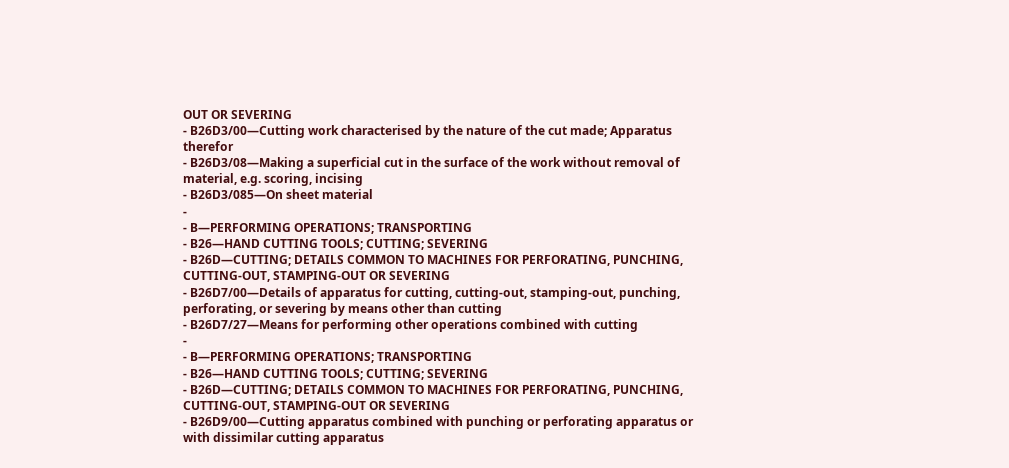OUT OR SEVERING
- B26D3/00—Cutting work characterised by the nature of the cut made; Apparatus therefor
- B26D3/08—Making a superficial cut in the surface of the work without removal of material, e.g. scoring, incising
- B26D3/085—On sheet material
-
- B—PERFORMING OPERATIONS; TRANSPORTING
- B26—HAND CUTTING TOOLS; CUTTING; SEVERING
- B26D—CUTTING; DETAILS COMMON TO MACHINES FOR PERFORATING, PUNCHING, CUTTING-OUT, STAMPING-OUT OR SEVERING
- B26D7/00—Details of apparatus for cutting, cutting-out, stamping-out, punching, perforating, or severing by means other than cutting
- B26D7/27—Means for performing other operations combined with cutting
-
- B—PERFORMING OPERATIONS; TRANSPORTING
- B26—HAND CUTTING TOOLS; CUTTING; SEVERING
- B26D—CUTTING; DETAILS COMMON TO MACHINES FOR PERFORATING, PUNCHING, CUTTING-OUT, STAMPING-OUT OR SEVERING
- B26D9/00—Cutting apparatus combined with punching or perforating apparatus or with dissimilar cutting apparatus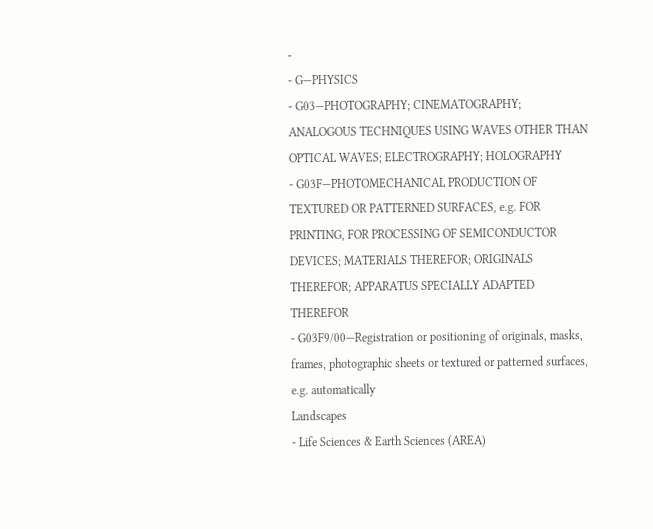-
- G—PHYSICS
- G03—PHOTOGRAPHY; CINEMATOGRAPHY; ANALOGOUS TECHNIQUES USING WAVES OTHER THAN OPTICAL WAVES; ELECTROGRAPHY; HOLOGRAPHY
- G03F—PHOTOMECHANICAL PRODUCTION OF TEXTURED OR PATTERNED SURFACES, e.g. FOR PRINTING, FOR PROCESSING OF SEMICONDUCTOR DEVICES; MATERIALS THEREFOR; ORIGINALS THEREFOR; APPARATUS SPECIALLY ADAPTED THEREFOR
- G03F9/00—Registration or positioning of originals, masks, frames, photographic sheets or textured or patterned surfaces, e.g. automatically
Landscapes
- Life Sciences & Earth Sciences (AREA)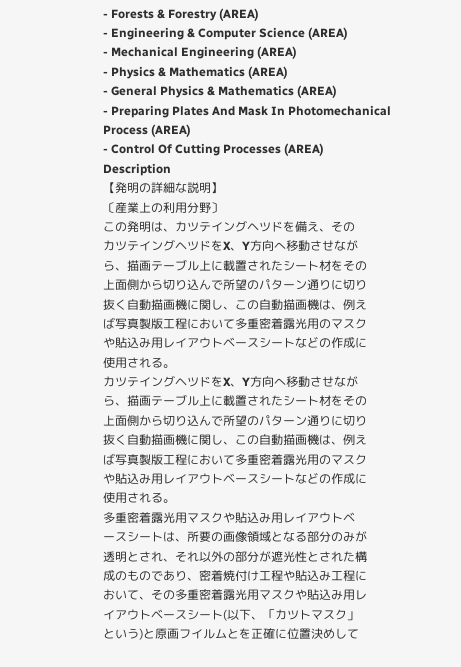- Forests & Forestry (AREA)
- Engineering & Computer Science (AREA)
- Mechanical Engineering (AREA)
- Physics & Mathematics (AREA)
- General Physics & Mathematics (AREA)
- Preparing Plates And Mask In Photomechanical Process (AREA)
- Control Of Cutting Processes (AREA)
Description
【発明の詳細な説明】
〔産業上の利用分野〕
この発明は、カツテイングヘツドを備え、その
カツテイングヘツドをX、Y方向へ移動させなが
ら、描画テーブル上に載置されたシート材をその
上面側から切り込んで所望のパターン通りに切り
抜く自動描画機に関し、この自動描画機は、例え
ば写真製版工程において多重密着露光用のマスク
や貼込み用レイアウトベースシートなどの作成に
使用される。
カツテイングヘツドをX、Y方向へ移動させなが
ら、描画テーブル上に載置されたシート材をその
上面側から切り込んで所望のパターン通りに切り
抜く自動描画機に関し、この自動描画機は、例え
ば写真製版工程において多重密着露光用のマスク
や貼込み用レイアウトベースシートなどの作成に
使用される。
多重密着露光用マスクや貼込み用レイアウトベ
ースシートは、所要の画像領域となる部分のみが
透明とされ、それ以外の部分が遮光性とされた構
成のものであり、密着焼付け工程や貼込み工程に
おいて、その多重密着露光用マスクや貼込み用レ
イアウトベースシート(以下、「カツトマスク」
という)と原画フイルムとを正確に位置決めして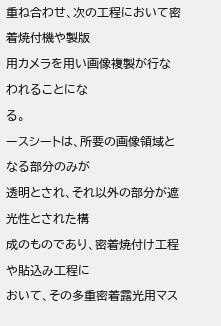重ね合わせ、次の工程において密着焼付機や製版
用カメラを用い画像複製が行なわれることにな
る。
ースシートは、所要の画像領域となる部分のみが
透明とされ、それ以外の部分が遮光性とされた構
成のものであり、密着焼付け工程や貼込み工程に
おいて、その多重密着露光用マス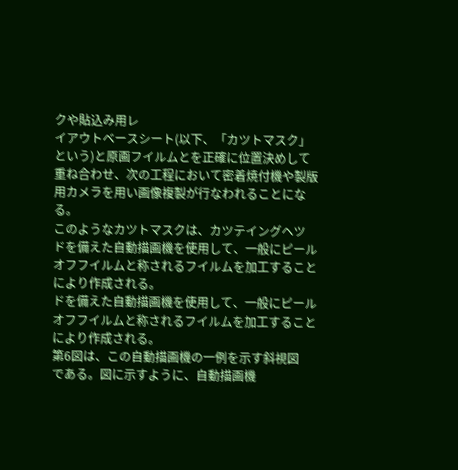クや貼込み用レ
イアウトベースシート(以下、「カツトマスク」
という)と原画フイルムとを正確に位置決めして
重ね合わせ、次の工程において密着焼付機や製版
用カメラを用い画像複製が行なわれることにな
る。
このようなカツトマスクは、カツテイングヘツ
ドを備えた自動描画機を使用して、一般にピール
オフフイルムと称されるフイルムを加工すること
により作成される。
ドを備えた自動描画機を使用して、一般にピール
オフフイルムと称されるフイルムを加工すること
により作成される。
第6図は、この自動描画機の一例を示す斜視図
である。図に示すように、自動描画機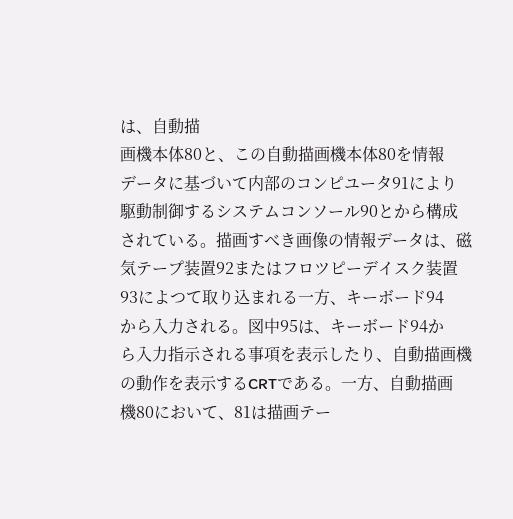は、自動描
画機本体80と、この自動描画機本体80を情報
データに基づいて内部のコンピユータ91により
駆動制御するシステムコンソール90とから構成
されている。描画すべき画像の情報データは、磁
気テープ装置92またはフロツピーデイスク装置
93によつて取り込まれる一方、キーボード94
から入力される。図中95は、キーボード94か
ら入力指示される事項を表示したり、自動描画機
の動作を表示するCRTである。一方、自動描画
機80において、81は描画テー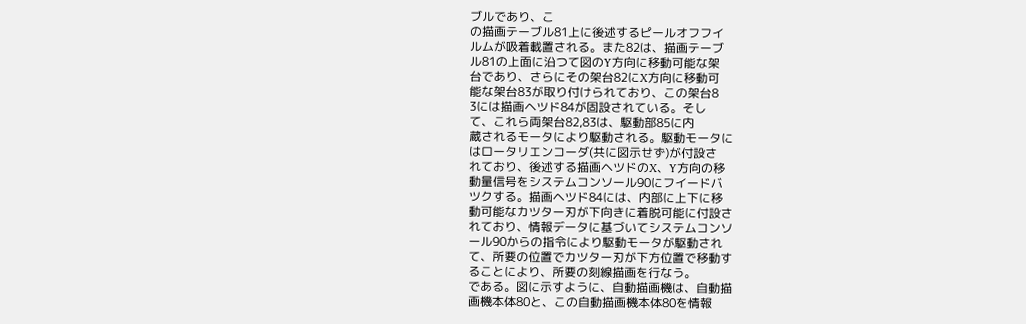ブルであり、こ
の描画テーブル81上に後述するピールオフフイ
ルムが吸着載置される。また82は、描画テーブ
ル81の上面に沿つて図のY方向に移動可能な架
台であり、さらにその架台82にX方向に移動可
能な架台83が取り付けられており、この架台8
3には描画ヘツド84が固設されている。そし
て、これら両架台82,83は、駆動部85に内
蔵されるモータにより駆動される。駆動モータに
はロータリエンコーダ(共に図示せず)が付設さ
れており、後述する描画ヘツドのX、Y方向の移
動量信号をシステムコンソール90にフイードバ
ツクする。描画ヘツド84には、内部に上下に移
動可能なカツター刃が下向きに着脱可能に付設さ
れており、情報データに基づいてシステムコンソ
ール90からの指令により駆動モータが駆動され
て、所要の位置でカツター刃が下方位置で移動す
ることにより、所要の刻線描画を行なう。
である。図に示すように、自動描画機は、自動描
画機本体80と、この自動描画機本体80を情報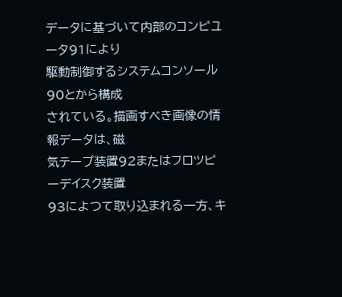データに基づいて内部のコンピユータ91により
駆動制御するシステムコンソール90とから構成
されている。描画すべき画像の情報データは、磁
気テープ装置92またはフロツピーデイスク装置
93によつて取り込まれる一方、キ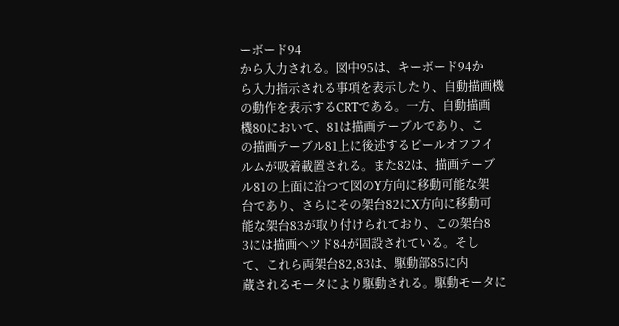ーボード94
から入力される。図中95は、キーボード94か
ら入力指示される事項を表示したり、自動描画機
の動作を表示するCRTである。一方、自動描画
機80において、81は描画テーブルであり、こ
の描画テーブル81上に後述するピールオフフイ
ルムが吸着載置される。また82は、描画テーブ
ル81の上面に沿つて図のY方向に移動可能な架
台であり、さらにその架台82にX方向に移動可
能な架台83が取り付けられており、この架台8
3には描画ヘツド84が固設されている。そし
て、これら両架台82,83は、駆動部85に内
蔵されるモータにより駆動される。駆動モータに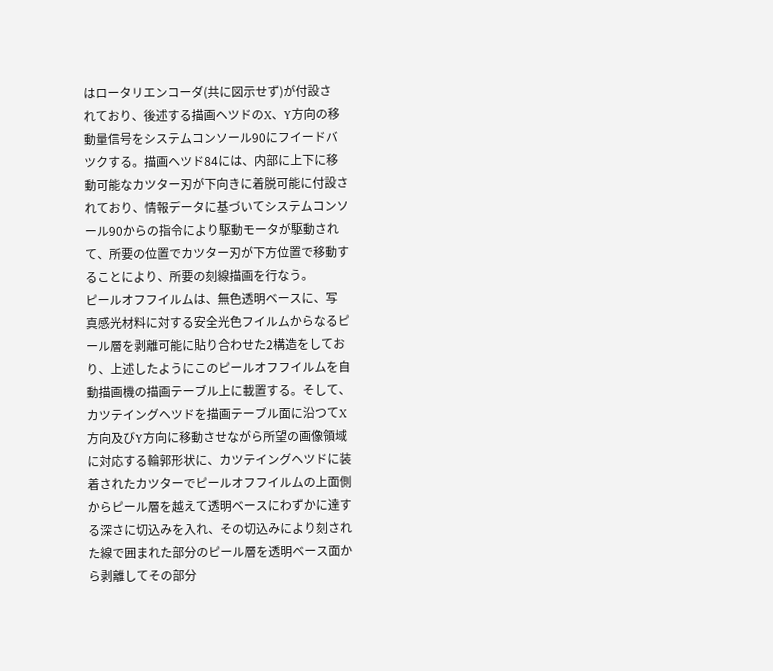はロータリエンコーダ(共に図示せず)が付設さ
れており、後述する描画ヘツドのX、Y方向の移
動量信号をシステムコンソール90にフイードバ
ツクする。描画ヘツド84には、内部に上下に移
動可能なカツター刃が下向きに着脱可能に付設さ
れており、情報データに基づいてシステムコンソ
ール90からの指令により駆動モータが駆動され
て、所要の位置でカツター刃が下方位置で移動す
ることにより、所要の刻線描画を行なう。
ピールオフフイルムは、無色透明ベースに、写
真感光材料に対する安全光色フイルムからなるピ
ール層を剥離可能に貼り合わせた2構造をしてお
り、上述したようにこのピールオフフイルムを自
動描画機の描画テーブル上に載置する。そして、
カツテイングヘツドを描画テーブル面に沿つてX
方向及びY方向に移動させながら所望の画像領域
に対応する輪郭形状に、カツテイングヘツドに装
着されたカツターでピールオフフイルムの上面側
からピール層を越えて透明ベースにわずかに達す
る深さに切込みを入れ、その切込みにより刻され
た線で囲まれた部分のピール層を透明ベース面か
ら剥離してその部分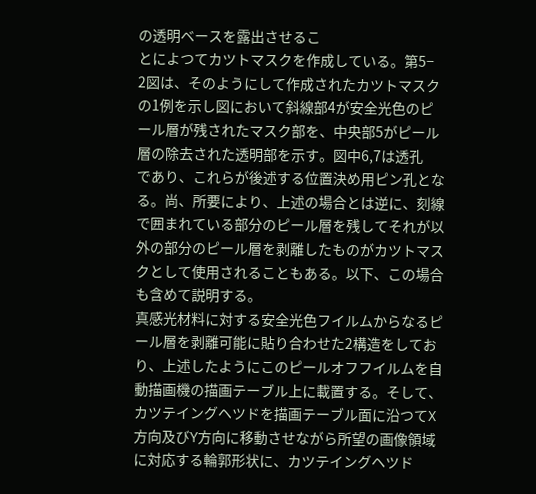の透明ベースを露出させるこ
とによつてカツトマスクを作成している。第5−
2図は、そのようにして作成されたカツトマスク
の1例を示し図において斜線部4が安全光色のピ
ール層が残されたマスク部を、中央部5がピール
層の除去された透明部を示す。図中6,7は透孔
であり、これらが後述する位置決め用ピン孔とな
る。尚、所要により、上述の場合とは逆に、刻線
で囲まれている部分のピール層を残してそれが以
外の部分のピール層を剥離したものがカツトマス
クとして使用されることもある。以下、この場合
も含めて説明する。
真感光材料に対する安全光色フイルムからなるピ
ール層を剥離可能に貼り合わせた2構造をしてお
り、上述したようにこのピールオフフイルムを自
動描画機の描画テーブル上に載置する。そして、
カツテイングヘツドを描画テーブル面に沿つてX
方向及びY方向に移動させながら所望の画像領域
に対応する輪郭形状に、カツテイングヘツド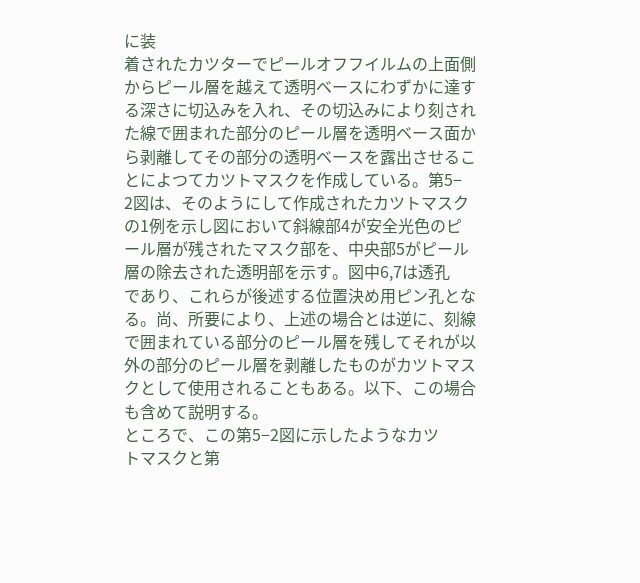に装
着されたカツターでピールオフフイルムの上面側
からピール層を越えて透明ベースにわずかに達す
る深さに切込みを入れ、その切込みにより刻され
た線で囲まれた部分のピール層を透明ベース面か
ら剥離してその部分の透明ベースを露出させるこ
とによつてカツトマスクを作成している。第5−
2図は、そのようにして作成されたカツトマスク
の1例を示し図において斜線部4が安全光色のピ
ール層が残されたマスク部を、中央部5がピール
層の除去された透明部を示す。図中6,7は透孔
であり、これらが後述する位置決め用ピン孔とな
る。尚、所要により、上述の場合とは逆に、刻線
で囲まれている部分のピール層を残してそれが以
外の部分のピール層を剥離したものがカツトマス
クとして使用されることもある。以下、この場合
も含めて説明する。
ところで、この第5−2図に示したようなカツ
トマスクと第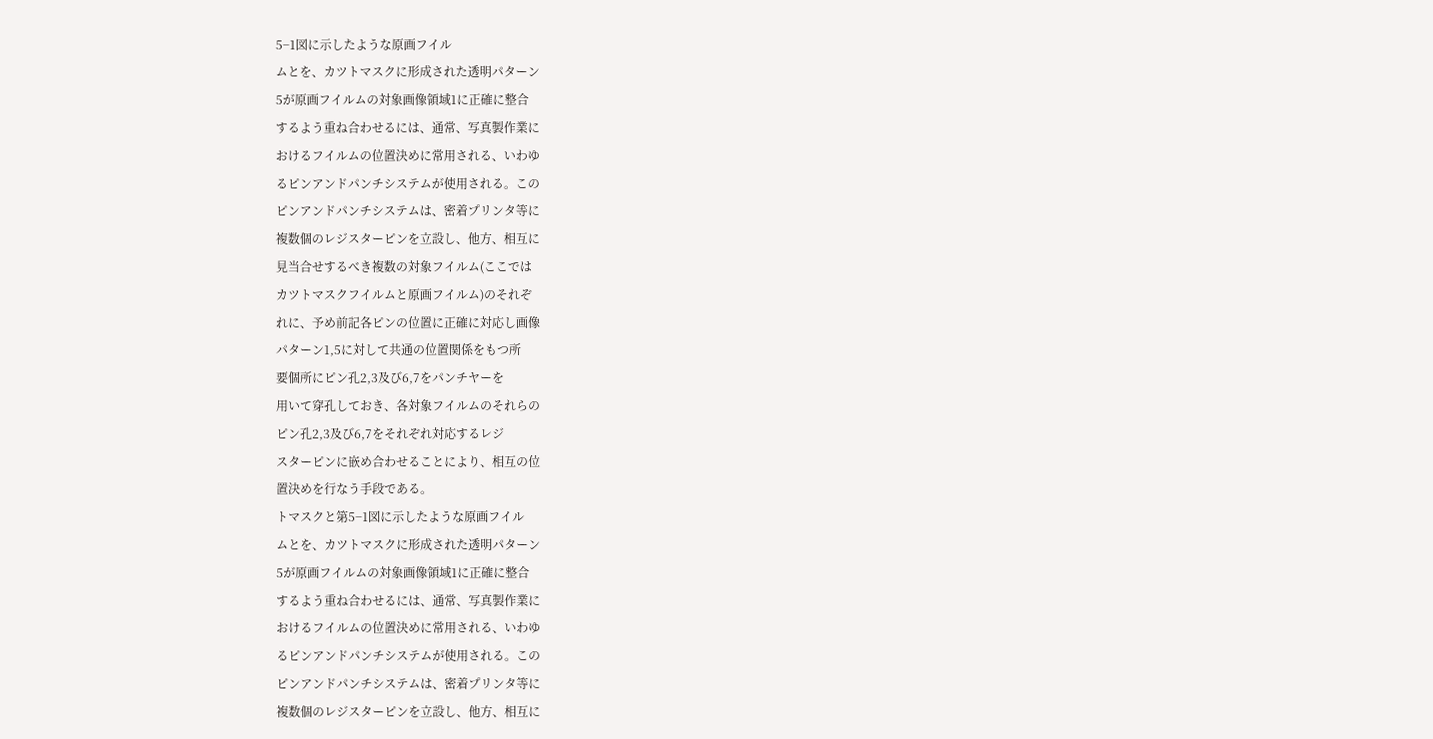5−1図に示したような原画フイル
ムとを、カツトマスクに形成された透明パターン
5が原画フイルムの対象画像領域1に正確に整合
するよう重ね合わせるには、通常、写真製作業に
おけるフイルムの位置決めに常用される、いわゆ
るピンアンドパンチシステムが使用される。この
ピンアンドパンチシステムは、密着プリンタ等に
複数個のレジスターピンを立設し、他方、相互に
見当合せするべき複数の対象フイルム(ここでは
カツトマスクフイルムと原画フイルム)のそれぞ
れに、予め前記各ピンの位置に正確に対応し画像
パターン1,5に対して共通の位置関係をもつ所
要個所にピン孔2,3及び6,7をパンチヤーを
用いて穿孔しておき、各対象フイルムのそれらの
ピン孔2,3及び6,7をそれぞれ対応するレジ
スターピンに嵌め合わせることにより、相互の位
置決めを行なう手段である。
トマスクと第5−1図に示したような原画フイル
ムとを、カツトマスクに形成された透明パターン
5が原画フイルムの対象画像領域1に正確に整合
するよう重ね合わせるには、通常、写真製作業に
おけるフイルムの位置決めに常用される、いわゆ
るピンアンドパンチシステムが使用される。この
ピンアンドパンチシステムは、密着プリンタ等に
複数個のレジスターピンを立設し、他方、相互に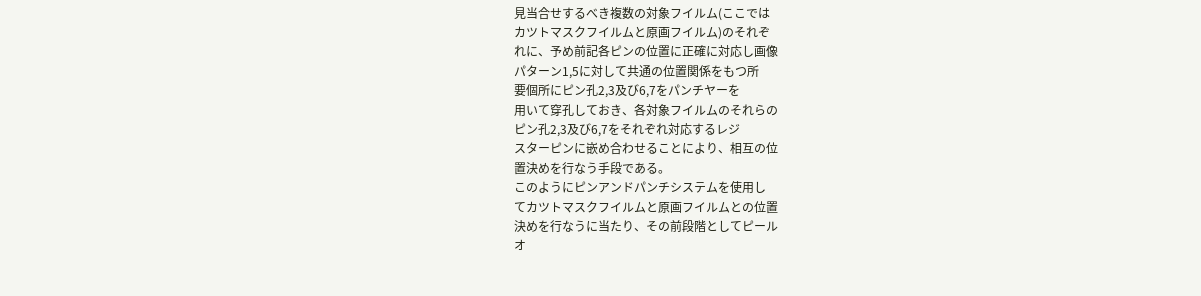見当合せするべき複数の対象フイルム(ここでは
カツトマスクフイルムと原画フイルム)のそれぞ
れに、予め前記各ピンの位置に正確に対応し画像
パターン1,5に対して共通の位置関係をもつ所
要個所にピン孔2,3及び6,7をパンチヤーを
用いて穿孔しておき、各対象フイルムのそれらの
ピン孔2,3及び6,7をそれぞれ対応するレジ
スターピンに嵌め合わせることにより、相互の位
置決めを行なう手段である。
このようにピンアンドパンチシステムを使用し
てカツトマスクフイルムと原画フイルムとの位置
決めを行なうに当たり、その前段階としてピール
オ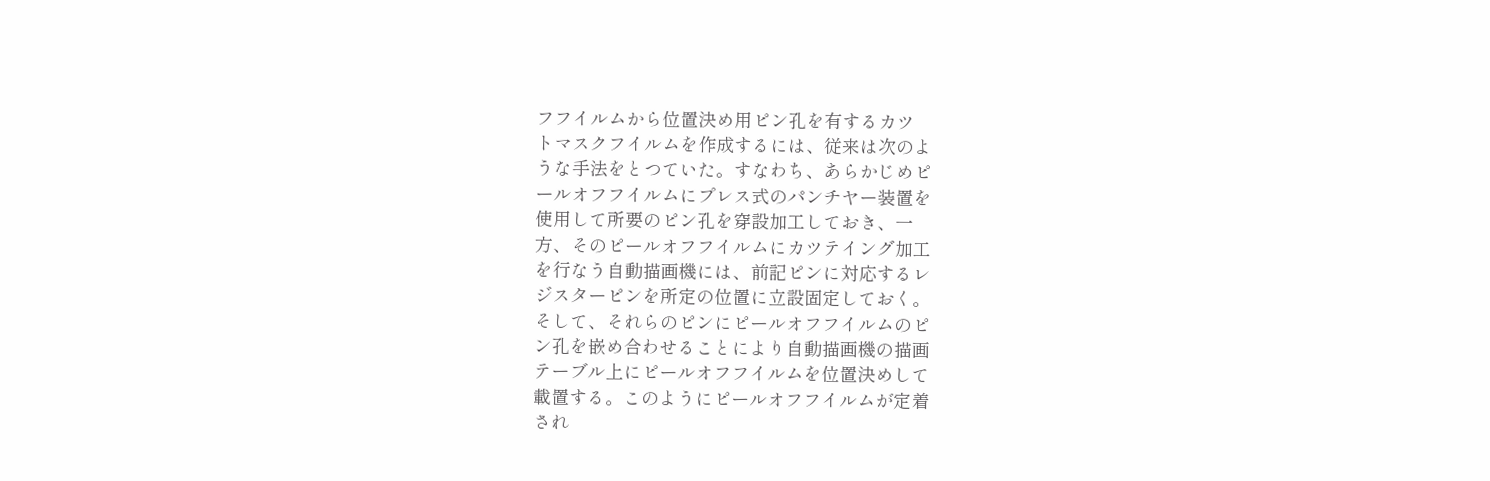フフイルムから位置決め用ピン孔を有するカツ
トマスクフイルムを作成するには、従来は次のよ
うな手法をとつていた。すなわち、あらかじめピ
ールオフフイルムにプレス式のパンチヤー装置を
使用して所要のピン孔を穿設加工しておき、一
方、そのピールオフフイルムにカツテイング加工
を行なう自動描画機には、前記ピンに対応するレ
ジスターピンを所定の位置に立設固定しておく。
そして、それらのピンにピールオフフイルムのピ
ン孔を嵌め合わせることにより自動描画機の描画
テーブル上にピールオフフイルムを位置決めして
載置する。このようにピールオフフイルムが定着
され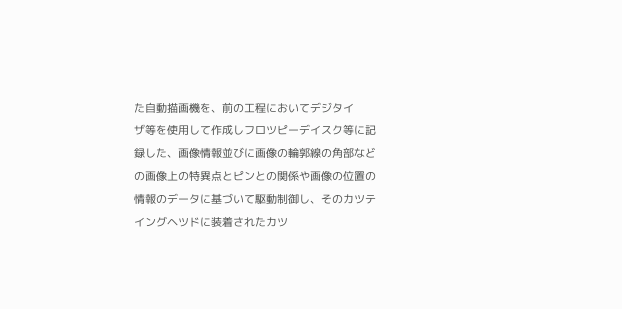た自動描画機を、前の工程においてデジタイ
ザ等を使用して作成しフロツピーデイスク等に記
録した、画像情報並びに画像の輪郭線の角部など
の画像上の特異点とピンとの関係や画像の位置の
情報のデータに基づいて駆動制御し、そのカツテ
イングヘツドに装着されたカツ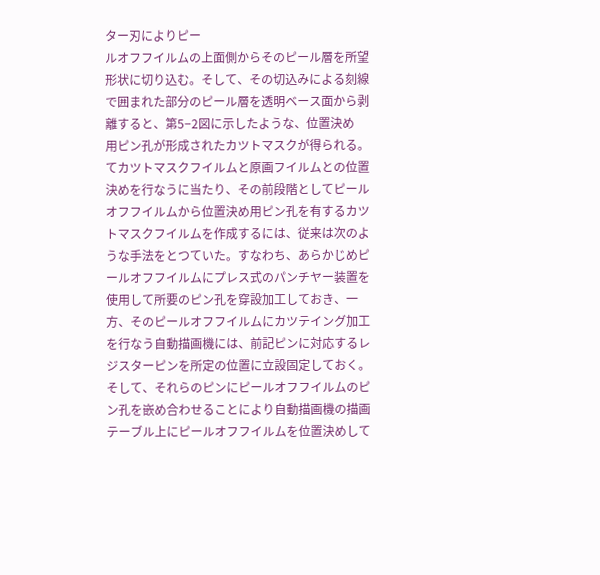ター刃によりピー
ルオフフイルムの上面側からそのピール層を所望
形状に切り込む。そして、その切込みによる刻線
で囲まれた部分のピール層を透明ベース面から剥
離すると、第5−2図に示したような、位置決め
用ピン孔が形成されたカツトマスクが得られる。
てカツトマスクフイルムと原画フイルムとの位置
決めを行なうに当たり、その前段階としてピール
オフフイルムから位置決め用ピン孔を有するカツ
トマスクフイルムを作成するには、従来は次のよ
うな手法をとつていた。すなわち、あらかじめピ
ールオフフイルムにプレス式のパンチヤー装置を
使用して所要のピン孔を穿設加工しておき、一
方、そのピールオフフイルムにカツテイング加工
を行なう自動描画機には、前記ピンに対応するレ
ジスターピンを所定の位置に立設固定しておく。
そして、それらのピンにピールオフフイルムのピ
ン孔を嵌め合わせることにより自動描画機の描画
テーブル上にピールオフフイルムを位置決めして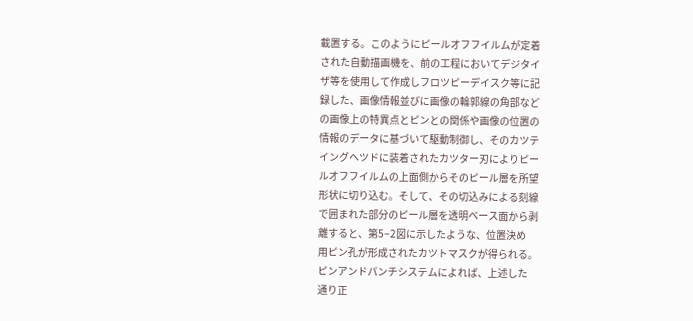載置する。このようにピールオフフイルムが定着
された自動描画機を、前の工程においてデジタイ
ザ等を使用して作成しフロツピーデイスク等に記
録した、画像情報並びに画像の輪郭線の角部など
の画像上の特異点とピンとの関係や画像の位置の
情報のデータに基づいて駆動制御し、そのカツテ
イングヘツドに装着されたカツター刃によりピー
ルオフフイルムの上面側からそのピール層を所望
形状に切り込む。そして、その切込みによる刻線
で囲まれた部分のピール層を透明ベース面から剥
離すると、第5−2図に示したような、位置決め
用ピン孔が形成されたカツトマスクが得られる。
ピンアンドパンチシステムによれば、上述した
通り正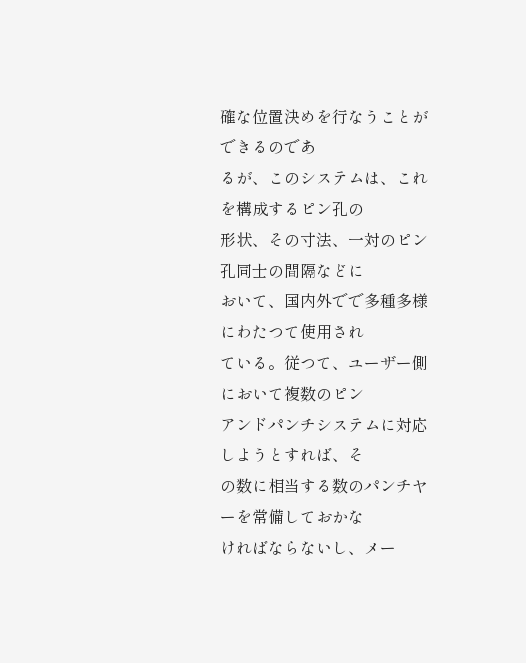確な位置決めを行なうことができるのであ
るが、このシステムは、これを構成するピン孔の
形状、その寸法、一対のピン孔同士の間隔などに
おいて、国内外でで多種多様にわたつて使用され
ている。従つて、ユーザー側において複数のピン
アンドパンチシステムに対応しようとすれば、そ
の数に相当する数のパンチヤーを常備しておかな
ければならないし、メー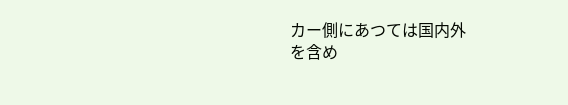カー側にあつては国内外
を含め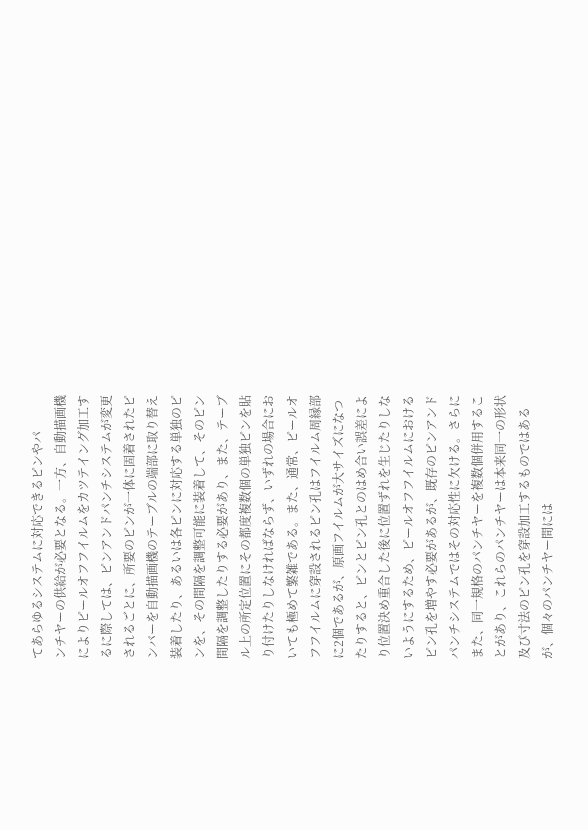てあらゆるシステムに対応できるピンやパ
ンチヤーの供給が必要となる。一方、自動描画機
によりピールオフフイルムをカツテイング加工す
るに際しては、ピンアンドパンチシステムが変更
されるごとに、所要のピンが一体に固着されたピ
ンバーを自動描画機のテーブルの端部に取り替え
装着したり、あるいは各ピンに対応する単独のピ
ンを、その間隔を調整可能に装着して、そのピン
間隔を調整したりする必要があり、また、テーブ
ル上の所定位置にその都度複数個の単独ピンを貼
り付けたりしなければならず、いずれの場合にお
いても極めて繁雑である。また、通常、ピールオ
フフイルムに穿設されるピン孔はフイルム周縁部
に2個であるが、原画フイルムが大サイズになつ
たりすると、ピンとピン孔とのはめ合い誤差によ
り位置決め重合した後に位置ずれを生じたりしな
いようにするため、ピールオフフイルムにおける
ピン孔を増やす必要があるが、既存のピンアンド
パンチシステムではその対応性に欠ける。さらに
また、同一規格のパンチヤーを複数個併用するこ
とがあり、これらのパンチヤーは本来同一の形状
及び寸法のピン孔を穿設加工するものではある
が、個々のパンチヤー間には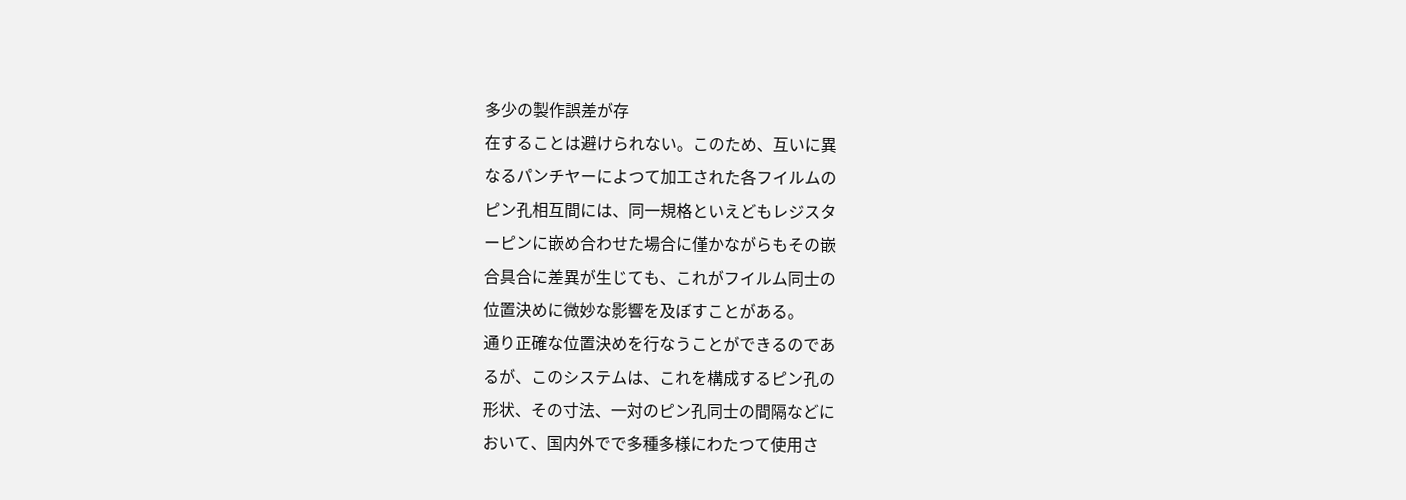多少の製作誤差が存
在することは避けられない。このため、互いに異
なるパンチヤーによつて加工された各フイルムの
ピン孔相互間には、同一規格といえどもレジスタ
ーピンに嵌め合わせた場合に僅かながらもその嵌
合具合に差異が生じても、これがフイルム同士の
位置決めに微妙な影響を及ぼすことがある。
通り正確な位置決めを行なうことができるのであ
るが、このシステムは、これを構成するピン孔の
形状、その寸法、一対のピン孔同士の間隔などに
おいて、国内外でで多種多様にわたつて使用さ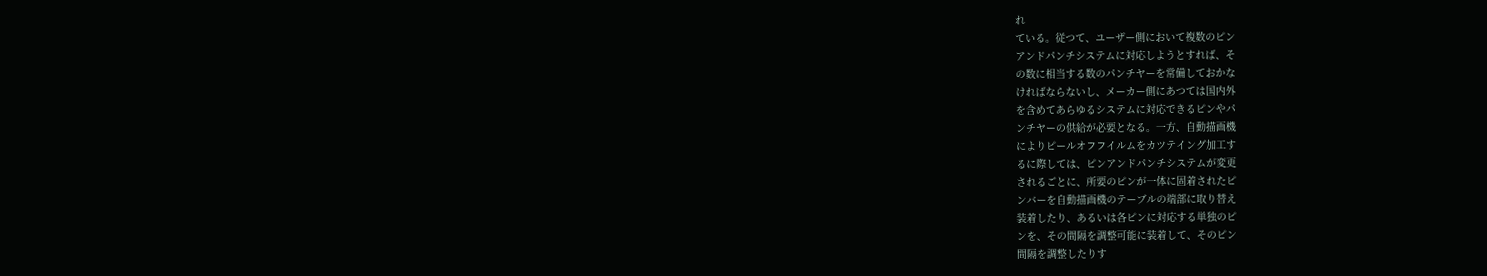れ
ている。従つて、ユーザー側において複数のピン
アンドパンチシステムに対応しようとすれば、そ
の数に相当する数のパンチヤーを常備しておかな
ければならないし、メーカー側にあつては国内外
を含めてあらゆるシステムに対応できるピンやパ
ンチヤーの供給が必要となる。一方、自動描画機
によりピールオフフイルムをカツテイング加工す
るに際しては、ピンアンドパンチシステムが変更
されるごとに、所要のピンが一体に固着されたピ
ンバーを自動描画機のテーブルの端部に取り替え
装着したり、あるいは各ピンに対応する単独のピ
ンを、その間隔を調整可能に装着して、そのピン
間隔を調整したりす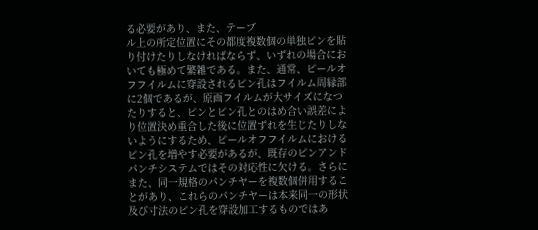る必要があり、また、テーブ
ル上の所定位置にその都度複数個の単独ピンを貼
り付けたりしなければならず、いずれの場合にお
いても極めて繁雑である。また、通常、ピールオ
フフイルムに穿設されるピン孔はフイルム周縁部
に2個であるが、原画フイルムが大サイズになつ
たりすると、ピンとピン孔とのはめ合い誤差によ
り位置決め重合した後に位置ずれを生じたりしな
いようにするため、ピールオフフイルムにおける
ピン孔を増やす必要があるが、既存のピンアンド
パンチシステムではその対応性に欠ける。さらに
また、同一規格のパンチヤーを複数個併用するこ
とがあり、これらのパンチヤーは本来同一の形状
及び寸法のピン孔を穿設加工するものではあ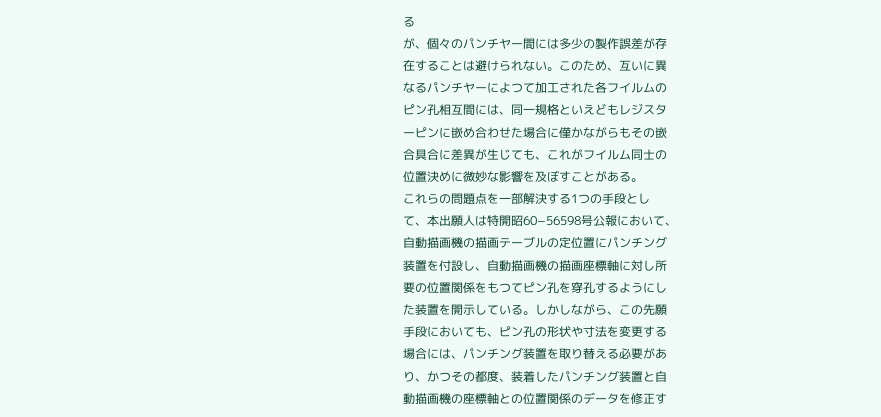る
が、個々のパンチヤー間には多少の製作誤差が存
在することは避けられない。このため、互いに異
なるパンチヤーによつて加工された各フイルムの
ピン孔相互間には、同一規格といえどもレジスタ
ーピンに嵌め合わせた場合に僅かながらもその嵌
合具合に差異が生じても、これがフイルム同士の
位置決めに微妙な影響を及ぼすことがある。
これらの問題点を一部解決する1つの手段とし
て、本出願人は特開昭60−56598号公報において、
自動描画機の描画テーブルの定位置にパンチング
装置を付設し、自動描画機の描画座標軸に対し所
要の位置関係をもつてピン孔を穿孔するようにし
た装置を開示している。しかしながら、この先願
手段においても、ピン孔の形状や寸法を変更する
場合には、パンチング装置を取り替える必要があ
り、かつその都度、装着したパンチング装置と自
動描画機の座標軸との位置関係のデータを修正す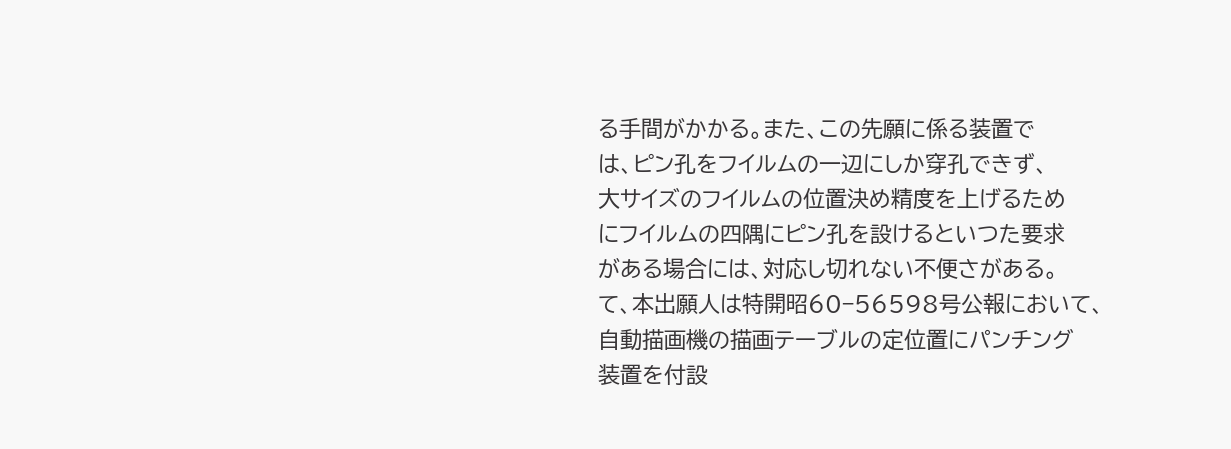る手間がかかる。また、この先願に係る装置で
は、ピン孔をフイルムの一辺にしか穿孔できず、
大サイズのフイルムの位置決め精度を上げるため
にフイルムの四隅にピン孔を設けるといつた要求
がある場合には、対応し切れない不便さがある。
て、本出願人は特開昭60−56598号公報において、
自動描画機の描画テーブルの定位置にパンチング
装置を付設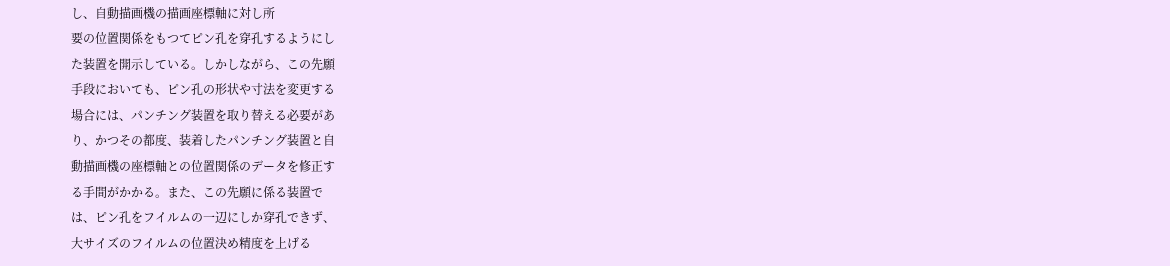し、自動描画機の描画座標軸に対し所
要の位置関係をもつてピン孔を穿孔するようにし
た装置を開示している。しかしながら、この先願
手段においても、ピン孔の形状や寸法を変更する
場合には、パンチング装置を取り替える必要があ
り、かつその都度、装着したパンチング装置と自
動描画機の座標軸との位置関係のデータを修正す
る手間がかかる。また、この先願に係る装置で
は、ピン孔をフイルムの一辺にしか穿孔できず、
大サイズのフイルムの位置決め精度を上げる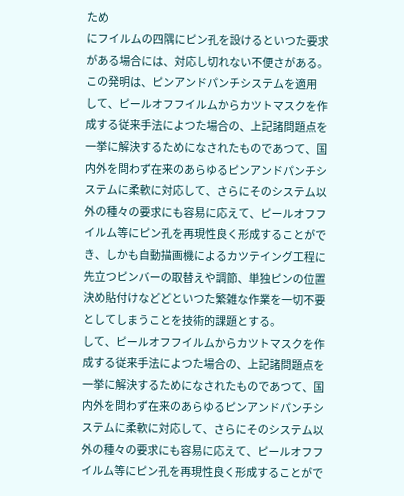ため
にフイルムの四隅にピン孔を設けるといつた要求
がある場合には、対応し切れない不便さがある。
この発明は、ピンアンドパンチシステムを適用
して、ピールオフフイルムからカツトマスクを作
成する従来手法によつた場合の、上記諸問題点を
一挙に解決するためになされたものであつて、国
内外を問わず在来のあらゆるピンアンドパンチシ
ステムに柔軟に対応して、さらにそのシステム以
外の種々の要求にも容易に応えて、ピールオフフ
イルム等にピン孔を再現性良く形成することがで
き、しかも自動描画機によるカツテイング工程に
先立つピンバーの取替えや調節、単独ピンの位置
決め貼付けなどどといつた繁雑な作業を一切不要
としてしまうことを技術的課題とする。
して、ピールオフフイルムからカツトマスクを作
成する従来手法によつた場合の、上記諸問題点を
一挙に解決するためになされたものであつて、国
内外を問わず在来のあらゆるピンアンドパンチシ
ステムに柔軟に対応して、さらにそのシステム以
外の種々の要求にも容易に応えて、ピールオフフ
イルム等にピン孔を再現性良く形成することがで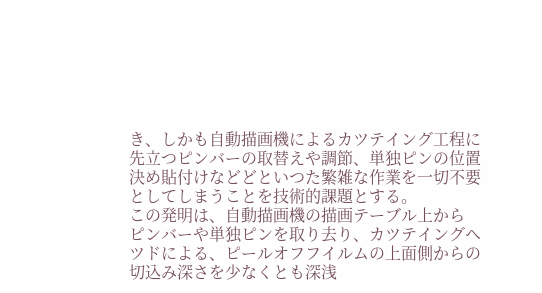き、しかも自動描画機によるカツテイング工程に
先立つピンバーの取替えや調節、単独ピンの位置
決め貼付けなどどといつた繁雑な作業を一切不要
としてしまうことを技術的課題とする。
この発明は、自動描画機の描画テーブル上から
ピンバーや単独ピンを取り去り、カツテイングヘ
ツドによる、ピールオフフイルムの上面側からの
切込み深さを少なくとも深浅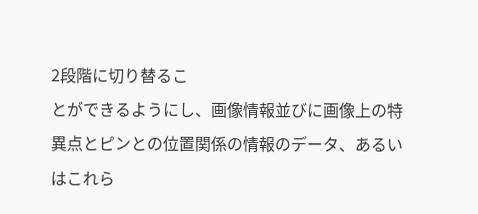2段階に切り替るこ
とができるようにし、画像情報並びに画像上の特
異点とピンとの位置関係の情報のデータ、あるい
はこれら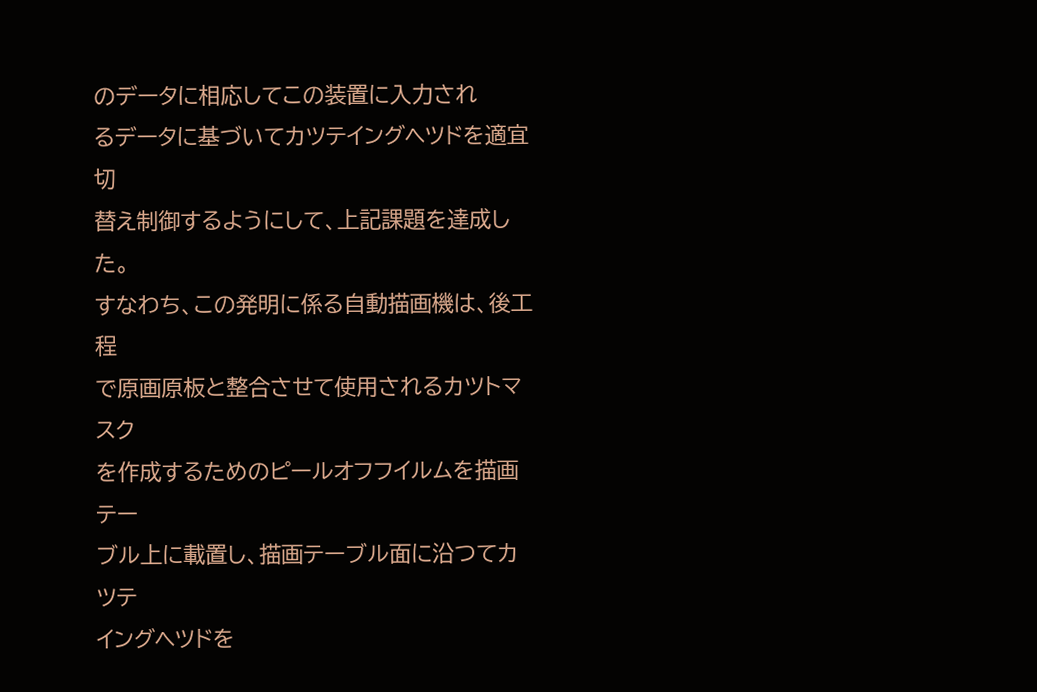のデータに相応してこの装置に入力され
るデータに基づいてカツテイングヘツドを適宜切
替え制御するようにして、上記課題を達成した。
すなわち、この発明に係る自動描画機は、後工程
で原画原板と整合させて使用されるカツトマスク
を作成するためのピールオフフイルムを描画テー
ブル上に載置し、描画テーブル面に沿つてカツテ
イングヘツドを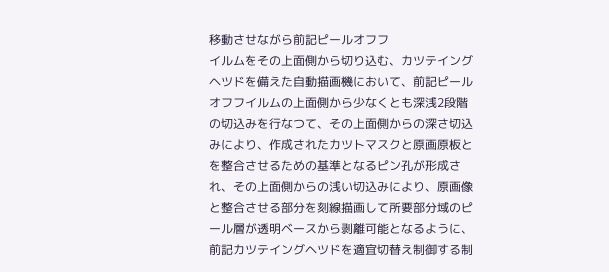移動させながら前記ピールオフフ
イルムをその上面側から切り込む、カツテイング
ヘツドを備えた自動描画機において、前記ピール
オフフイルムの上面側から少なくとも深浅2段階
の切込みを行なつて、その上面側からの深さ切込
みにより、作成されたカツトマスクと原画原板と
を整合させるための基準となるピン孔が形成さ
れ、その上面側からの浅い切込みにより、原画像
と整合させる部分を刻線描画して所要部分域のピ
ール層が透明ベースから剥離可能となるように、
前記カツテイングヘツドを適宜切替え制御する制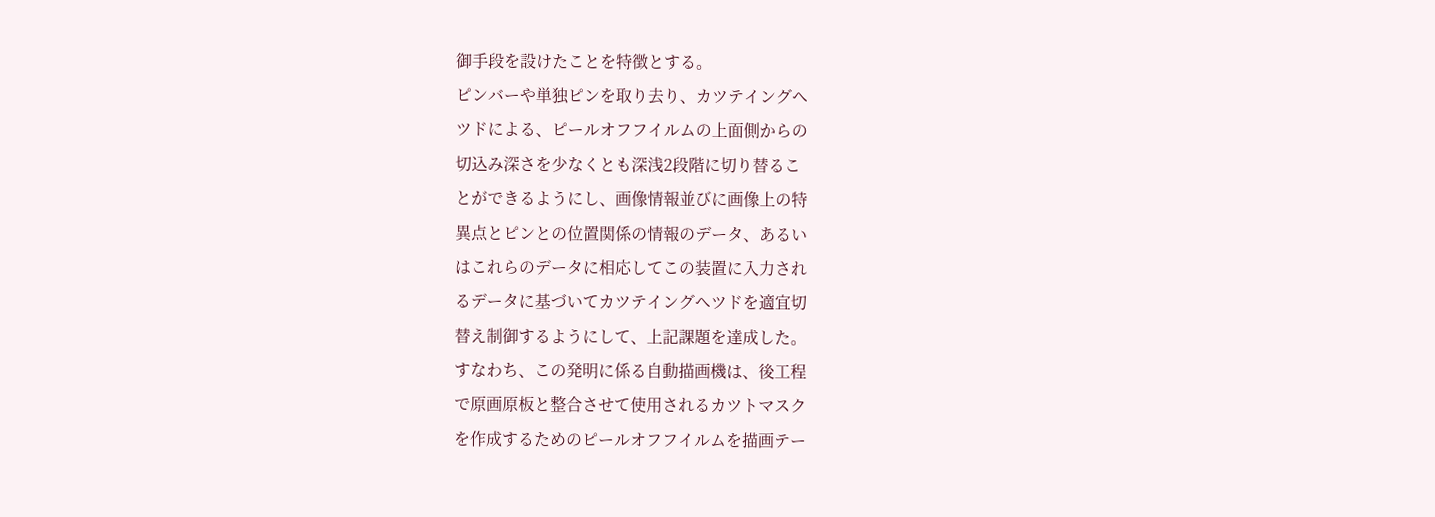御手段を設けたことを特徴とする。
ピンバーや単独ピンを取り去り、カツテイングヘ
ツドによる、ピールオフフイルムの上面側からの
切込み深さを少なくとも深浅2段階に切り替るこ
とができるようにし、画像情報並びに画像上の特
異点とピンとの位置関係の情報のデータ、あるい
はこれらのデータに相応してこの装置に入力され
るデータに基づいてカツテイングヘツドを適宜切
替え制御するようにして、上記課題を達成した。
すなわち、この発明に係る自動描画機は、後工程
で原画原板と整合させて使用されるカツトマスク
を作成するためのピールオフフイルムを描画テー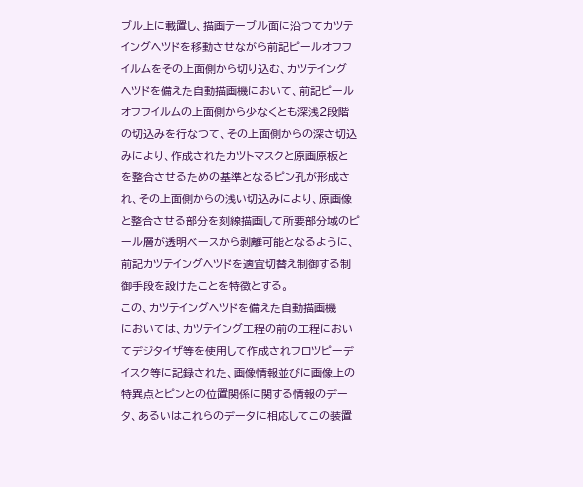ブル上に載置し、描画テーブル面に沿つてカツテ
イングヘツドを移動させながら前記ピールオフフ
イルムをその上面側から切り込む、カツテイング
ヘツドを備えた自動描画機において、前記ピール
オフフイルムの上面側から少なくとも深浅2段階
の切込みを行なつて、その上面側からの深さ切込
みにより、作成されたカツトマスクと原画原板と
を整合させるための基準となるピン孔が形成さ
れ、その上面側からの浅い切込みにより、原画像
と整合させる部分を刻線描画して所要部分域のピ
ール層が透明ベースから剥離可能となるように、
前記カツテイングヘツドを適宜切替え制御する制
御手段を設けたことを特徴とする。
この、カツテイングヘツドを備えた自動描画機
においては、カツテイング工程の前の工程におい
てデジタイザ等を使用して作成されフロツピーデ
イスク等に記録された、画像情報並びに画像上の
特異点とピンとの位置関係に関する情報のデー
タ、あるいはこれらのデータに相応してこの装置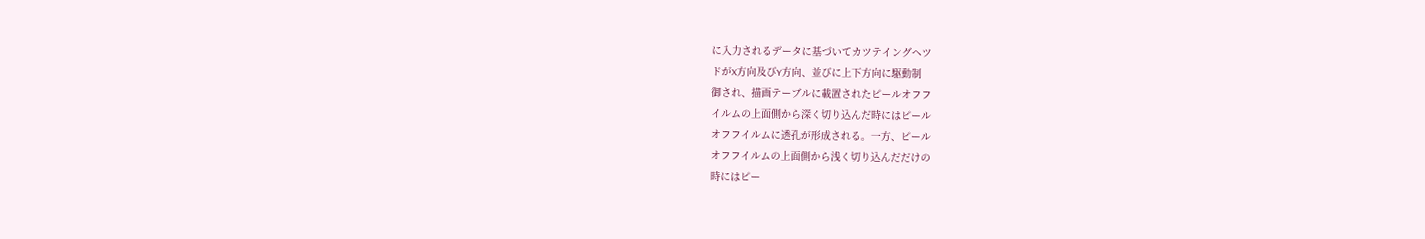に入力されるデータに基づいてカツテイングヘツ
ドがX方向及びY方向、並びに上下方向に駆動制
御され、描画テーブルに載置されたピールオフフ
イルムの上面側から深く切り込んだ時にはピール
オフフイルムに透孔が形成される。一方、ピール
オフフイルムの上面側から浅く切り込んだだけの
時にはピー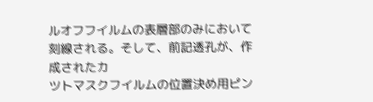ルオフフイルムの表層部のみにおいて
刻線される。そして、前記透孔が、作成されたカ
ツトマスクフイルムの位置決め用ピン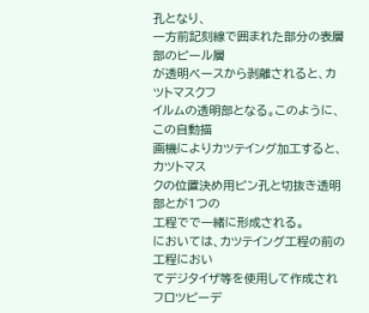孔となり、
一方前記刻線で囲まれた部分の表層部のピール層
が透明ベースから剥離されると、カツトマスクフ
イルムの透明部となる。このように、この自動描
画機によりカツテイング加工すると、カツトマス
クの位置決め用ピン孔と切抜き透明部とが1つの
工程でで一緒に形成される。
においては、カツテイング工程の前の工程におい
てデジタイザ等を使用して作成されフロツピーデ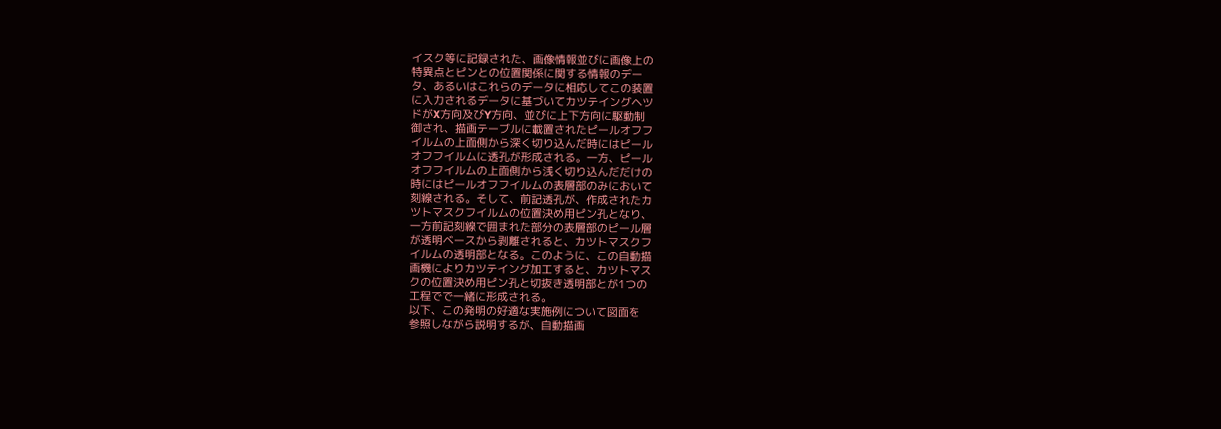イスク等に記録された、画像情報並びに画像上の
特異点とピンとの位置関係に関する情報のデー
タ、あるいはこれらのデータに相応してこの装置
に入力されるデータに基づいてカツテイングヘツ
ドがX方向及びY方向、並びに上下方向に駆動制
御され、描画テーブルに載置されたピールオフフ
イルムの上面側から深く切り込んだ時にはピール
オフフイルムに透孔が形成される。一方、ピール
オフフイルムの上面側から浅く切り込んだだけの
時にはピールオフフイルムの表層部のみにおいて
刻線される。そして、前記透孔が、作成されたカ
ツトマスクフイルムの位置決め用ピン孔となり、
一方前記刻線で囲まれた部分の表層部のピール層
が透明ベースから剥離されると、カツトマスクフ
イルムの透明部となる。このように、この自動描
画機によりカツテイング加工すると、カツトマス
クの位置決め用ピン孔と切抜き透明部とが1つの
工程でで一緒に形成される。
以下、この発明の好適な実施例について図面を
参照しながら説明するが、自動描画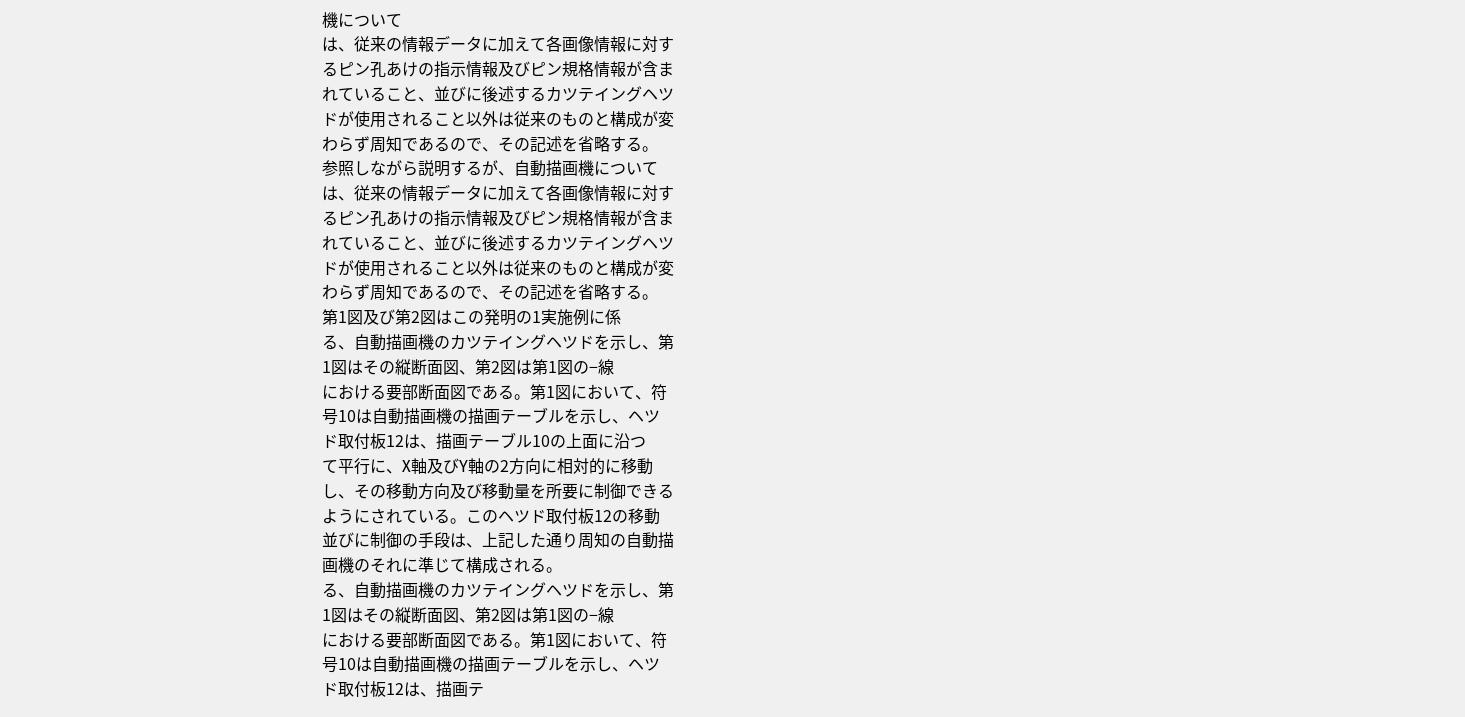機について
は、従来の情報データに加えて各画像情報に対す
るピン孔あけの指示情報及びピン規格情報が含ま
れていること、並びに後述するカツテイングヘツ
ドが使用されること以外は従来のものと構成が変
わらず周知であるので、その記述を省略する。
参照しながら説明するが、自動描画機について
は、従来の情報データに加えて各画像情報に対す
るピン孔あけの指示情報及びピン規格情報が含ま
れていること、並びに後述するカツテイングヘツ
ドが使用されること以外は従来のものと構成が変
わらず周知であるので、その記述を省略する。
第1図及び第2図はこの発明の1実施例に係
る、自動描画機のカツテイングヘツドを示し、第
1図はその縦断面図、第2図は第1図の−線
における要部断面図である。第1図において、符
号10は自動描画機の描画テーブルを示し、ヘツ
ド取付板12は、描画テーブル10の上面に沿つ
て平行に、X軸及びY軸の2方向に相対的に移動
し、その移動方向及び移動量を所要に制御できる
ようにされている。このヘツド取付板12の移動
並びに制御の手段は、上記した通り周知の自動描
画機のそれに準じて構成される。
る、自動描画機のカツテイングヘツドを示し、第
1図はその縦断面図、第2図は第1図の−線
における要部断面図である。第1図において、符
号10は自動描画機の描画テーブルを示し、ヘツ
ド取付板12は、描画テ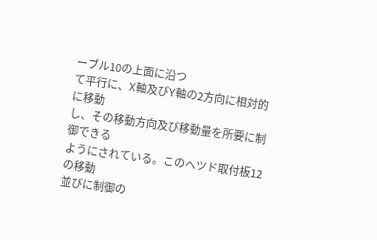ーブル10の上面に沿つ
て平行に、X軸及びY軸の2方向に相対的に移動
し、その移動方向及び移動量を所要に制御できる
ようにされている。このヘツド取付板12の移動
並びに制御の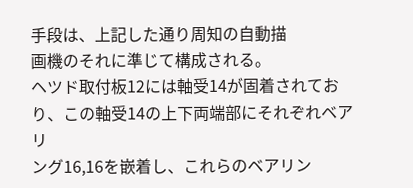手段は、上記した通り周知の自動描
画機のそれに準じて構成される。
ヘツド取付板12には軸受14が固着されてお
り、この軸受14の上下両端部にそれぞれベアリ
ング16,16を嵌着し、これらのベアリン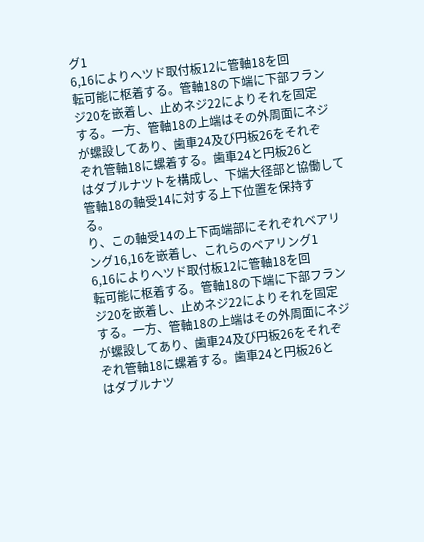グ1
6,16によりヘツド取付板12に管軸18を回
転可能に枢着する。管軸18の下端に下部フラン
ジ20を嵌着し、止めネジ22によりそれを固定
する。一方、管軸18の上端はその外周面にネジ
が螺設してあり、歯車24及び円板26をそれぞ
ぞれ管軸18に螺着する。歯車24と円板26と
はダブルナツトを構成し、下端大径部と協働して
管軸18の軸受14に対する上下位置を保持す
る。
り、この軸受14の上下両端部にそれぞれベアリ
ング16,16を嵌着し、これらのベアリング1
6,16によりヘツド取付板12に管軸18を回
転可能に枢着する。管軸18の下端に下部フラン
ジ20を嵌着し、止めネジ22によりそれを固定
する。一方、管軸18の上端はその外周面にネジ
が螺設してあり、歯車24及び円板26をそれぞ
ぞれ管軸18に螺着する。歯車24と円板26と
はダブルナツ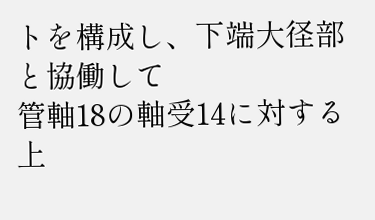トを構成し、下端大径部と協働して
管軸18の軸受14に対する上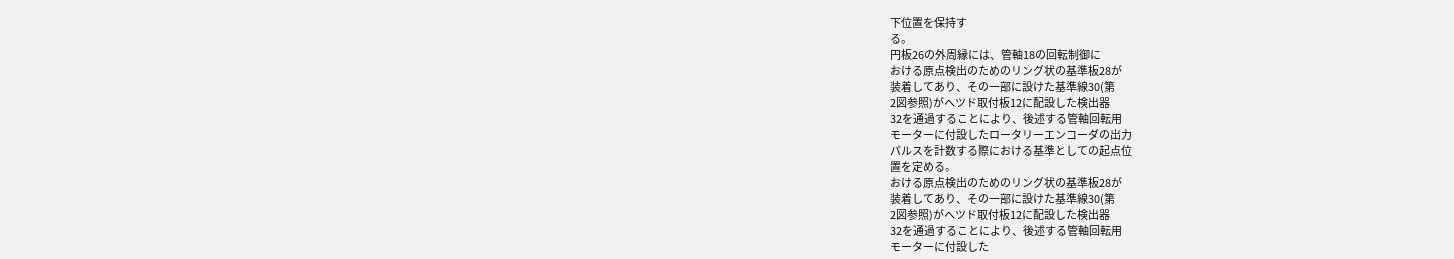下位置を保持す
る。
円板26の外周縁には、管軸18の回転制御に
おける原点検出のためのリング状の基準板28が
装着してあり、その一部に設けた基準線30(第
2図参照)がヘツド取付板12に配設した検出器
32を通過することにより、後述する管軸回転用
モーターに付設したロータリーエンコーダの出力
パルスを計数する際における基準としての起点位
置を定める。
おける原点検出のためのリング状の基準板28が
装着してあり、その一部に設けた基準線30(第
2図参照)がヘツド取付板12に配設した検出器
32を通過することにより、後述する管軸回転用
モーターに付設した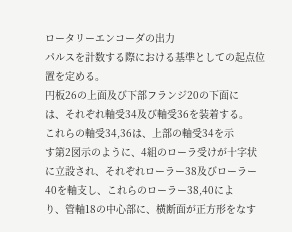ロータリーエンコーダの出力
パルスを計数する際における基準としての起点位
置を定める。
円板26の上面及び下部フランジ20の下面に
は、それぞれ軸受34及び軸受36を装着する。
これらの軸受34,36は、上部の軸受34を示
す第2図示のように、4組のローラ受けが十字状
に立設され、それぞれローラー38及びローラー
40を軸支し、これらのローラー38,40によ
り、管軸18の中心部に、横断面が正方形をなす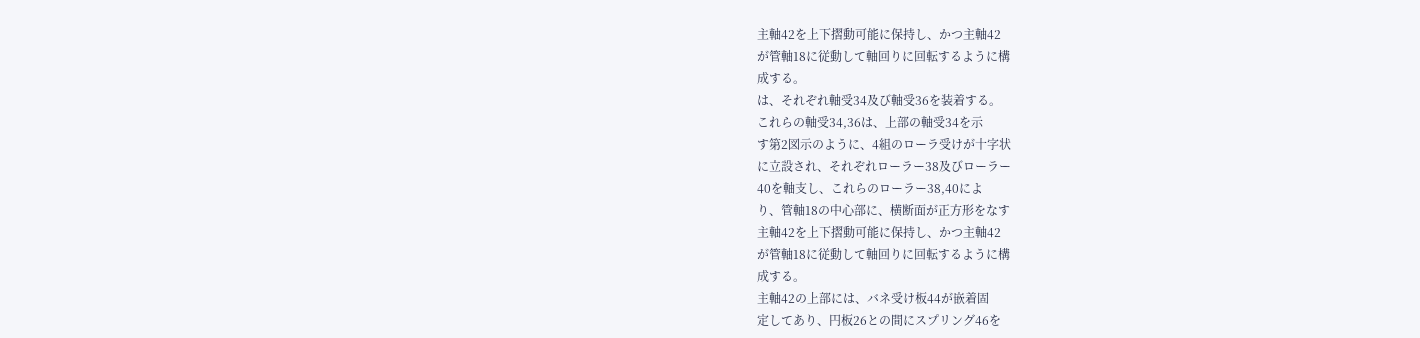主軸42を上下摺動可能に保持し、かつ主軸42
が管軸18に従動して軸回りに回転するように構
成する。
は、それぞれ軸受34及び軸受36を装着する。
これらの軸受34,36は、上部の軸受34を示
す第2図示のように、4組のローラ受けが十字状
に立設され、それぞれローラー38及びローラー
40を軸支し、これらのローラー38,40によ
り、管軸18の中心部に、横断面が正方形をなす
主軸42を上下摺動可能に保持し、かつ主軸42
が管軸18に従動して軸回りに回転するように構
成する。
主軸42の上部には、バネ受け板44が嵌着固
定してあり、円板26との間にスプリング46を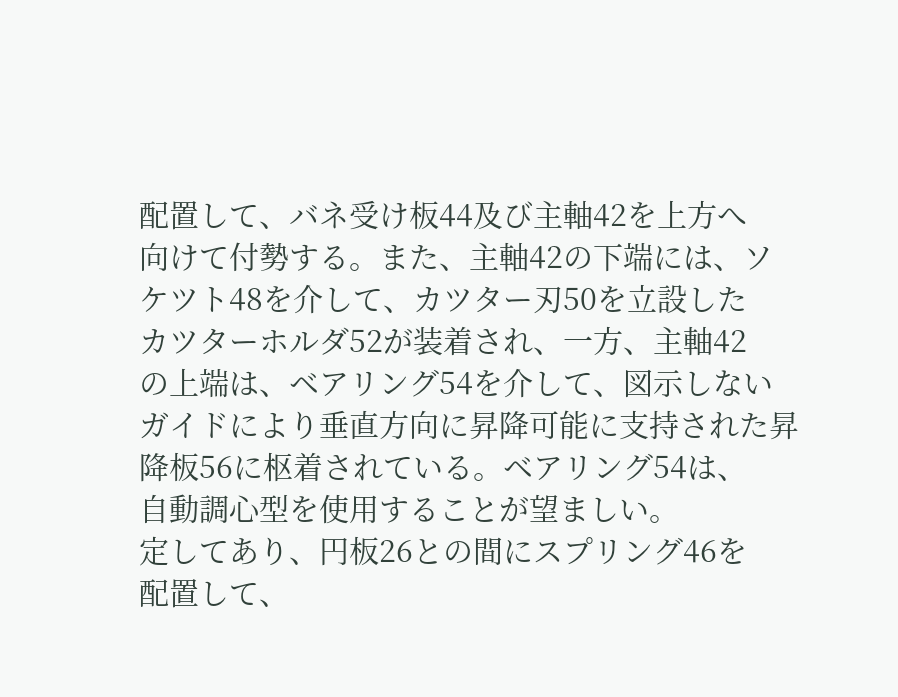配置して、バネ受け板44及び主軸42を上方へ
向けて付勢する。また、主軸42の下端には、ソ
ケツト48を介して、カツター刃50を立設した
カツターホルダ52が装着され、一方、主軸42
の上端は、ベアリング54を介して、図示しない
ガイドにより垂直方向に昇降可能に支持された昇
降板56に枢着されている。ベアリング54は、
自動調心型を使用することが望ましい。
定してあり、円板26との間にスプリング46を
配置して、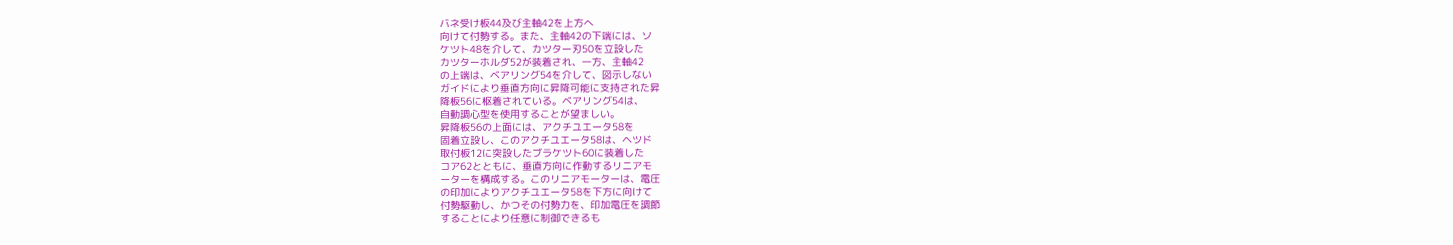バネ受け板44及び主軸42を上方へ
向けて付勢する。また、主軸42の下端には、ソ
ケツト48を介して、カツター刃50を立設した
カツターホルダ52が装着され、一方、主軸42
の上端は、ベアリング54を介して、図示しない
ガイドにより垂直方向に昇降可能に支持された昇
降板56に枢着されている。ベアリング54は、
自動調心型を使用することが望ましい。
昇降板56の上面には、アクチユエータ58を
固着立設し、このアクチユエータ58は、ヘツド
取付板12に突設したブラケツト60に装着した
コア62とともに、垂直方向に作動するリニアモ
ーターを構成する。このリニアモーターは、電圧
の印加によりアクチユエータ58を下方に向けて
付勢駆動し、かつその付勢力を、印加電圧を調節
することにより任意に制御できるも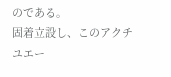のである。
固着立設し、このアクチユエー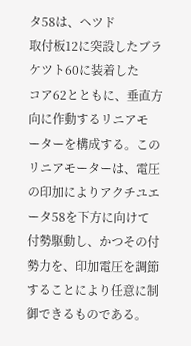タ58は、ヘツド
取付板12に突設したブラケツト60に装着した
コア62とともに、垂直方向に作動するリニアモ
ーターを構成する。このリニアモーターは、電圧
の印加によりアクチユエータ58を下方に向けて
付勢駆動し、かつその付勢力を、印加電圧を調節
することにより任意に制御できるものである。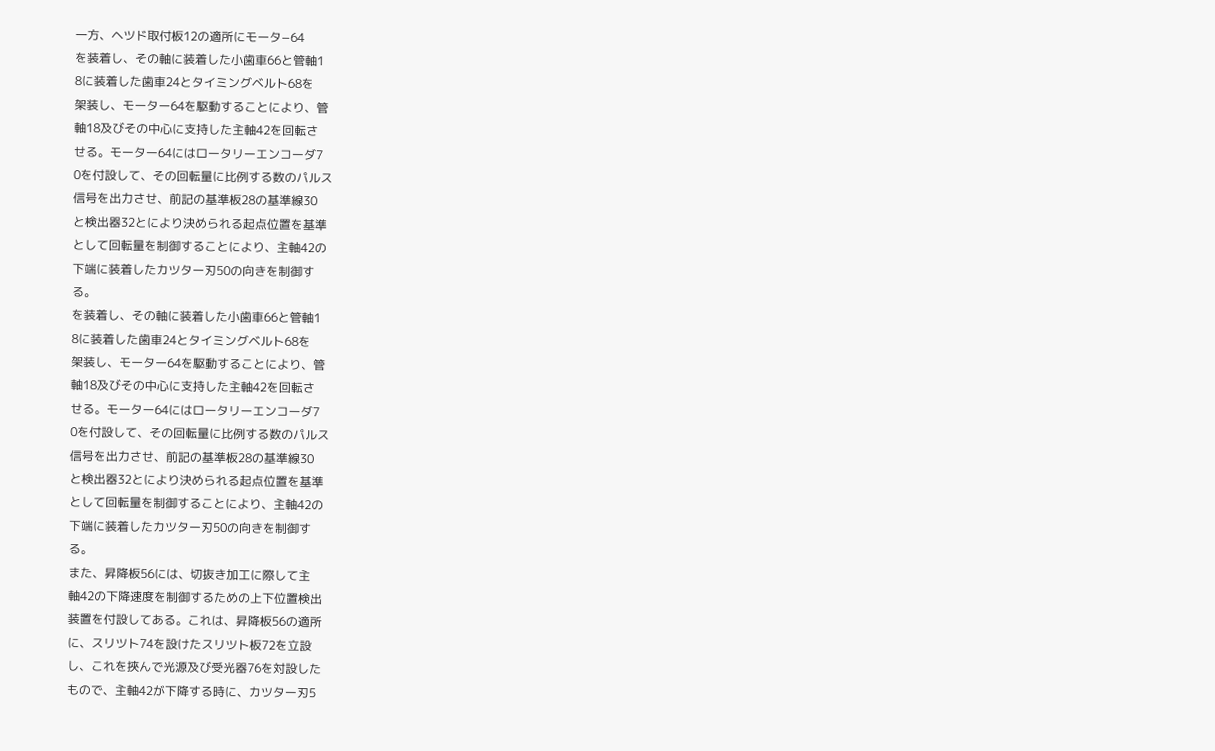一方、ヘツド取付板12の適所にモータ−64
を装着し、その軸に装着した小歯車66と管軸1
8に装着した歯車24とタイミングベルト68を
架装し、モーター64を駆動することにより、管
軸18及びその中心に支持した主軸42を回転さ
せる。モーター64にはロータリーエンコーダ7
0を付設して、その回転量に比例する数のパルス
信号を出力させ、前記の基準板28の基準線30
と検出器32とにより決められる起点位置を基準
として回転量を制御することにより、主軸42の
下端に装着したカツター刃50の向きを制御す
る。
を装着し、その軸に装着した小歯車66と管軸1
8に装着した歯車24とタイミングベルト68を
架装し、モーター64を駆動することにより、管
軸18及びその中心に支持した主軸42を回転さ
せる。モーター64にはロータリーエンコーダ7
0を付設して、その回転量に比例する数のパルス
信号を出力させ、前記の基準板28の基準線30
と検出器32とにより決められる起点位置を基準
として回転量を制御することにより、主軸42の
下端に装着したカツター刃50の向きを制御す
る。
また、昇降板56には、切抜き加工に際して主
軸42の下降速度を制御するための上下位置検出
装置を付設してある。これは、昇降板56の適所
に、スリツト74を設けたスリツト板72を立設
し、これを挾んで光源及び受光器76を対設した
もので、主軸42が下降する時に、カツター刃5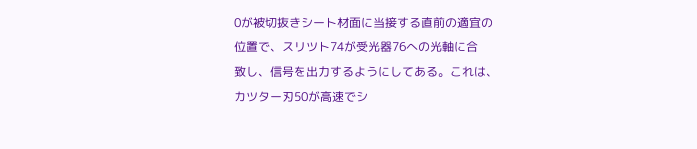0が被切抜きシート材面に当接する直前の適宜の
位置で、スリツト74が受光器76への光軸に合
致し、信号を出力するようにしてある。これは、
カツター刃50が高速でシ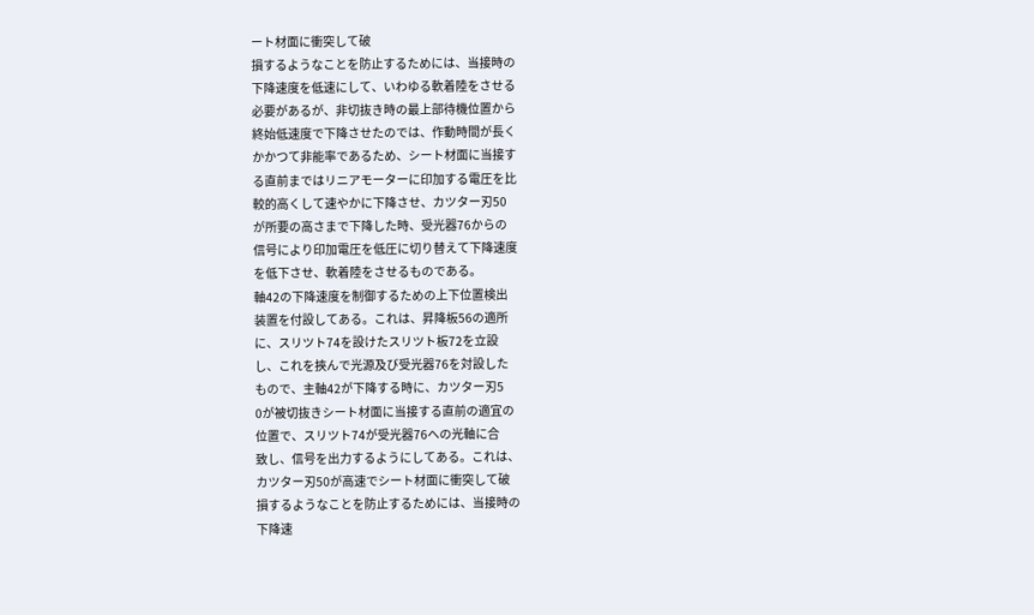ート材面に衝突して破
損するようなことを防止するためには、当接時の
下降速度を低速にして、いわゆる軟着陸をさせる
必要があるが、非切抜き時の最上部待機位置から
終始低速度で下降させたのでは、作動時間が長く
かかつて非能率であるため、シート材面に当接す
る直前まではリニアモーターに印加する電圧を比
較的高くして速やかに下降させ、カツター刃50
が所要の高さまで下降した時、受光器76からの
信号により印加電圧を低圧に切り替えて下降速度
を低下させ、軟着陸をさせるものである。
軸42の下降速度を制御するための上下位置検出
装置を付設してある。これは、昇降板56の適所
に、スリツト74を設けたスリツト板72を立設
し、これを挾んで光源及び受光器76を対設した
もので、主軸42が下降する時に、カツター刃5
0が被切抜きシート材面に当接する直前の適宜の
位置で、スリツト74が受光器76への光軸に合
致し、信号を出力するようにしてある。これは、
カツター刃50が高速でシート材面に衝突して破
損するようなことを防止するためには、当接時の
下降速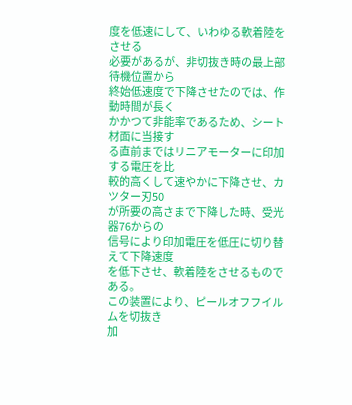度を低速にして、いわゆる軟着陸をさせる
必要があるが、非切抜き時の最上部待機位置から
終始低速度で下降させたのでは、作動時間が長く
かかつて非能率であるため、シート材面に当接す
る直前まではリニアモーターに印加する電圧を比
較的高くして速やかに下降させ、カツター刃50
が所要の高さまで下降した時、受光器76からの
信号により印加電圧を低圧に切り替えて下降速度
を低下させ、軟着陸をさせるものである。
この装置により、ピールオフフイルムを切抜き
加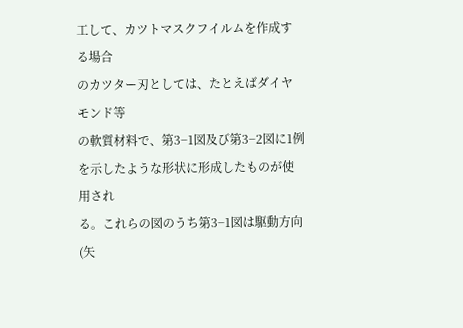工して、カツトマスクフイルムを作成する場合
のカツター刃としては、たとえばダイヤモンド等
の軟質材料で、第3−1図及び第3−2図に1例
を示したような形状に形成したものが使用され
る。これらの図のうち第3−1図は駆動方向(矢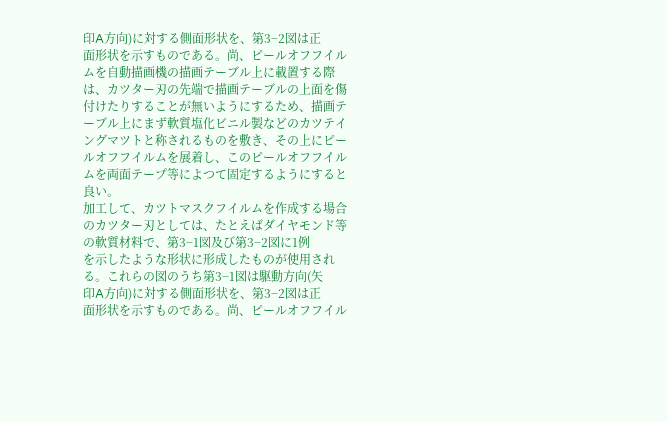印A方向)に対する側面形状を、第3−2図は正
面形状を示すものである。尚、ピールオフフイル
ムを自動描画機の描画テーブル上に載置する際
は、カツター刃の先端で描画テーブルの上面を傷
付けたりすることが無いようにするため、描画テ
ーブル上にまず軟質塩化ビニル製などのカツテイ
ングマツトと称されるものを敷き、その上にピー
ルオフフイルムを展着し、このピールオフフイル
ムを両面テープ等によつて固定するようにすると
良い。
加工して、カツトマスクフイルムを作成する場合
のカツター刃としては、たとえばダイヤモンド等
の軟質材料で、第3−1図及び第3−2図に1例
を示したような形状に形成したものが使用され
る。これらの図のうち第3−1図は駆動方向(矢
印A方向)に対する側面形状を、第3−2図は正
面形状を示すものである。尚、ピールオフフイル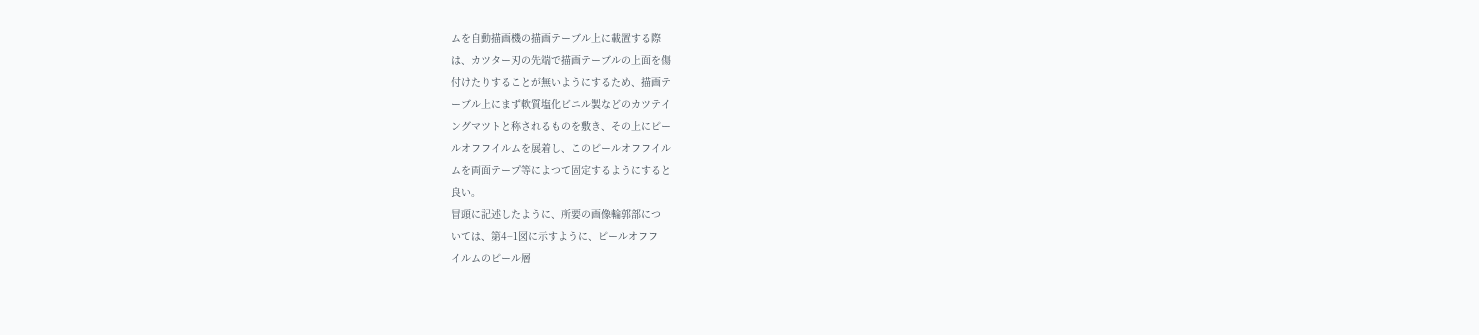ムを自動描画機の描画テーブル上に載置する際
は、カツター刃の先端で描画テーブルの上面を傷
付けたりすることが無いようにするため、描画テ
ーブル上にまず軟質塩化ビニル製などのカツテイ
ングマツトと称されるものを敷き、その上にピー
ルオフフイルムを展着し、このピールオフフイル
ムを両面テープ等によつて固定するようにすると
良い。
冒頭に記述したように、所要の画像輪郭部につ
いては、第4−1図に示すように、ピールオフフ
イルムのピール層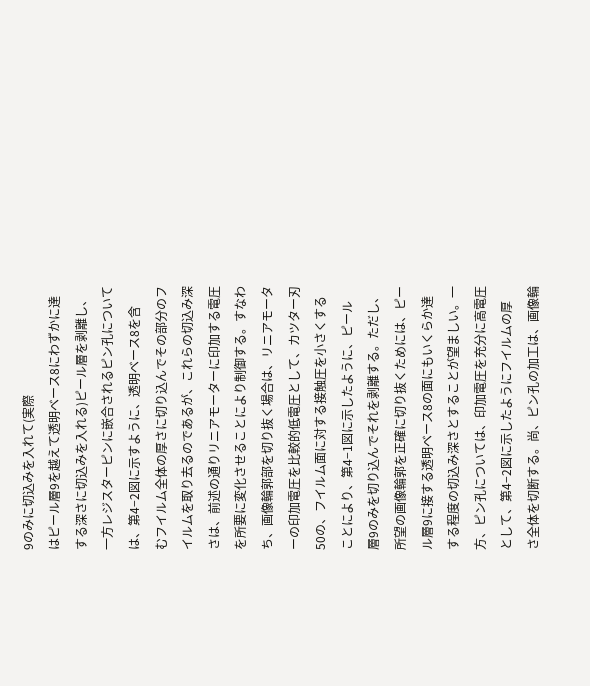9のみに切込みを入れて(実際
はピール層9を越えて透明ベース8にわずかに達
する深さに切込みを入れる)ピール層を剥離し、
一方レジスターピンに嵌合されるピン孔について
は、第4−2図に示すように、透明ベース8を含
むフイルム全体の厚さに切り込んでその部分のフ
イルムを取り去るのであるが、これらの切込み深
さは、前述の通りリニアモーターに印加する電圧
を所要に変化させることにより制御する。すなわ
ち、画像輪郭部を切り抜く場合は、リニアモータ
ーの印加電圧を比較的低電圧として、カツター刃
50の、フイルム面に対する接触圧を小さくする
ことにより、第4−1図に示したように、ピール
層9のみを切り込んでそれを剥離する。ただし、
所望の画像輪郭を正確に切り抜くためには、ピー
ル層9に接する透明ベース8の面にもいくらか達
する程度の切込み深さとすることが望ましい。一
方、ピン孔については、印加電圧を充分に高電圧
として、第4−2図に示したようにフイルムの厚
さ全体を切断する。尚、ピン孔の加工は、画像輪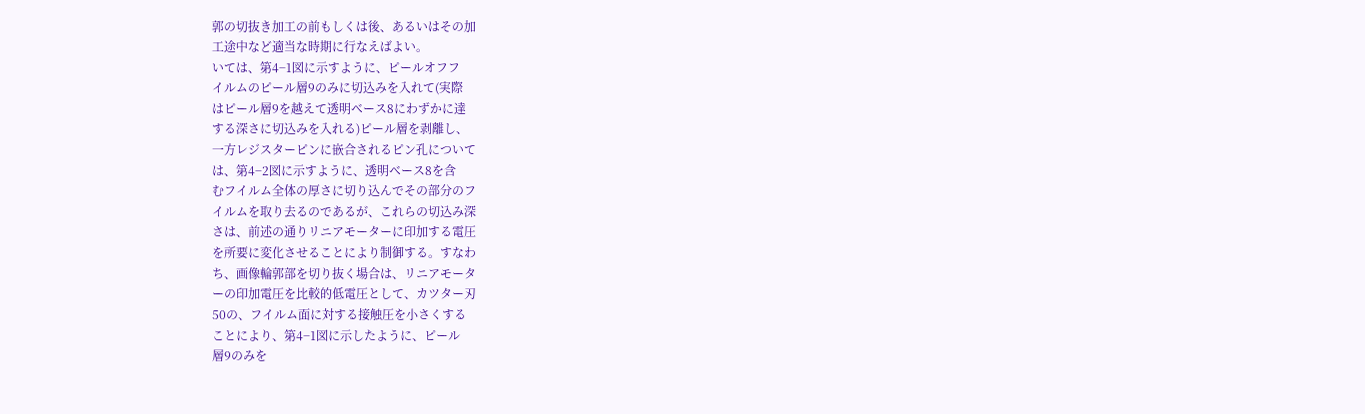郭の切抜き加工の前もしくは後、あるいはその加
工途中など適当な時期に行なえばよい。
いては、第4−1図に示すように、ピールオフフ
イルムのピール層9のみに切込みを入れて(実際
はピール層9を越えて透明ベース8にわずかに達
する深さに切込みを入れる)ピール層を剥離し、
一方レジスターピンに嵌合されるピン孔について
は、第4−2図に示すように、透明ベース8を含
むフイルム全体の厚さに切り込んでその部分のフ
イルムを取り去るのであるが、これらの切込み深
さは、前述の通りリニアモーターに印加する電圧
を所要に変化させることにより制御する。すなわ
ち、画像輪郭部を切り抜く場合は、リニアモータ
ーの印加電圧を比較的低電圧として、カツター刃
50の、フイルム面に対する接触圧を小さくする
ことにより、第4−1図に示したように、ピール
層9のみを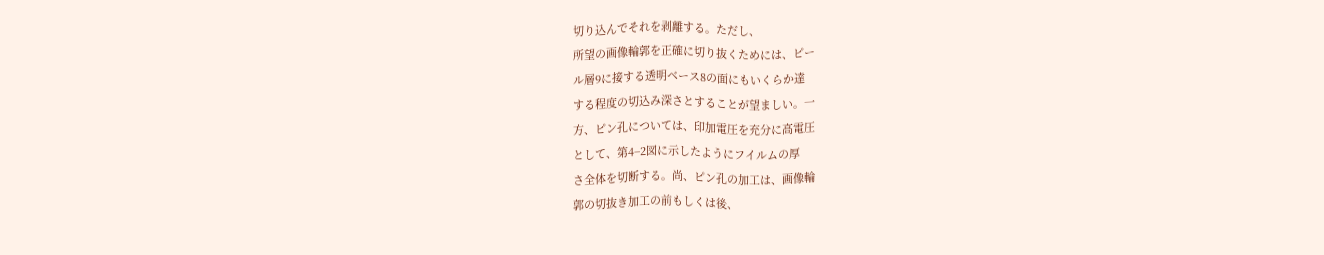切り込んでそれを剥離する。ただし、
所望の画像輪郭を正確に切り抜くためには、ピー
ル層9に接する透明ベース8の面にもいくらか達
する程度の切込み深さとすることが望ましい。一
方、ピン孔については、印加電圧を充分に高電圧
として、第4−2図に示したようにフイルムの厚
さ全体を切断する。尚、ピン孔の加工は、画像輪
郭の切抜き加工の前もしくは後、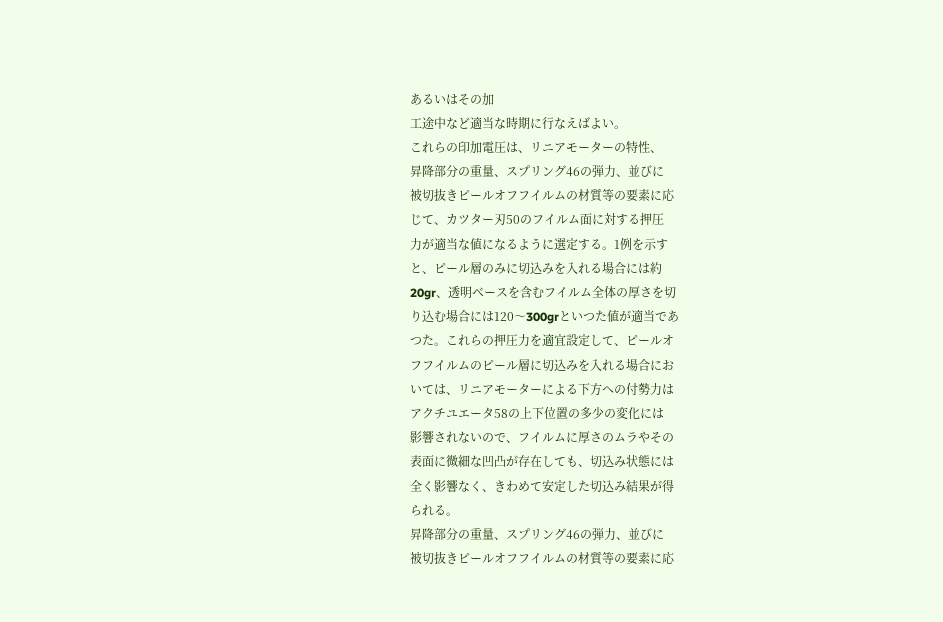あるいはその加
工途中など適当な時期に行なえばよい。
これらの印加電圧は、リニアモーターの特性、
昇降部分の重量、スプリング46の弾力、並びに
被切抜きピールオフフイルムの材質等の要素に応
じて、カツター刃50のフイルム面に対する押圧
力が適当な値になるように選定する。1例を示す
と、ピール層のみに切込みを入れる場合には約
20gr、透明ベースを含むフイルム全体の厚さを切
り込む場合には120〜300grといつた値が適当であ
つた。これらの押圧力を適宜設定して、ピールオ
フフイルムのピール層に切込みを入れる場合にお
いては、リニアモーターによる下方への付勢力は
アクチユエータ58の上下位置の多少の変化には
影響されないので、フイルムに厚さのムラやその
表面に微細な凹凸が存在しても、切込み状態には
全く影響なく、きわめて安定した切込み結果が得
られる。
昇降部分の重量、スプリング46の弾力、並びに
被切抜きピールオフフイルムの材質等の要素に応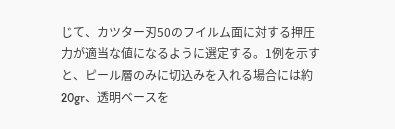じて、カツター刃50のフイルム面に対する押圧
力が適当な値になるように選定する。1例を示す
と、ピール層のみに切込みを入れる場合には約
20gr、透明ベースを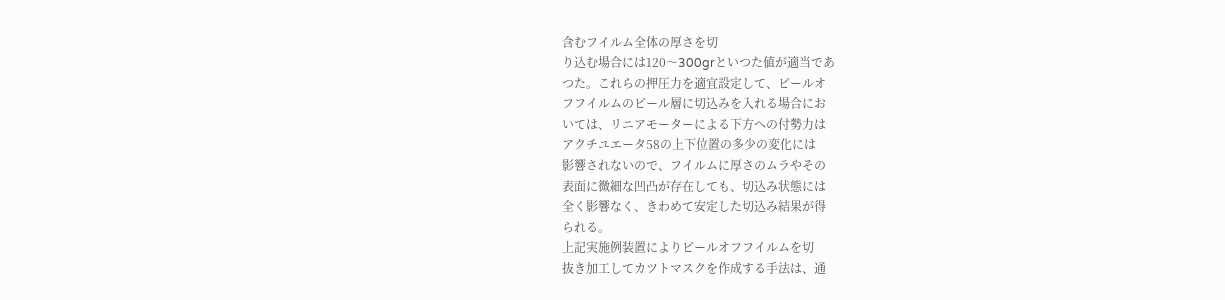含むフイルム全体の厚さを切
り込む場合には120〜300grといつた値が適当であ
つた。これらの押圧力を適宜設定して、ピールオ
フフイルムのピール層に切込みを入れる場合にお
いては、リニアモーターによる下方への付勢力は
アクチユエータ58の上下位置の多少の変化には
影響されないので、フイルムに厚さのムラやその
表面に微細な凹凸が存在しても、切込み状態には
全く影響なく、きわめて安定した切込み結果が得
られる。
上記実施例装置によりピールオフフイルムを切
抜き加工してカツトマスクを作成する手法は、通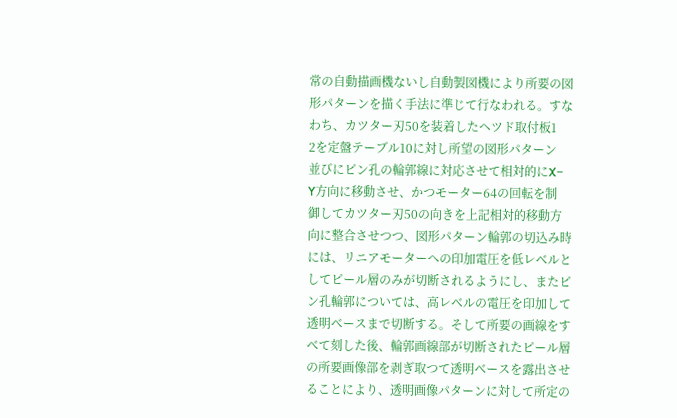常の自動描画機ないし自動製図機により所要の図
形パターンを描く手法に準じて行なわれる。すな
わち、カツター刃50を装着したヘツド取付板1
2を定盤テーブル10に対し所望の図形パターン
並びにピン孔の輪郭線に対応させて相対的にX−
Y方向に移動させ、かつモーター64の回転を制
御してカツター刃50の向きを上記相対的移動方
向に整合させつつ、図形パターン輪郭の切込み時
には、リニアモーターへの印加電圧を低レベルと
してピール層のみが切断されるようにし、またピ
ン孔輪郭については、高レベルの電圧を印加して
透明ベースまで切断する。そして所要の画線をす
べて刻した後、輪郭画線部が切断されたピール層
の所要画像部を剥ぎ取つて透明ベースを露出させ
ることにより、透明画像パターンに対して所定の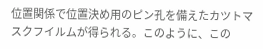位置関係で位置決め用のピン孔を備えたカツトマ
スクフイルムが得られる。このように、この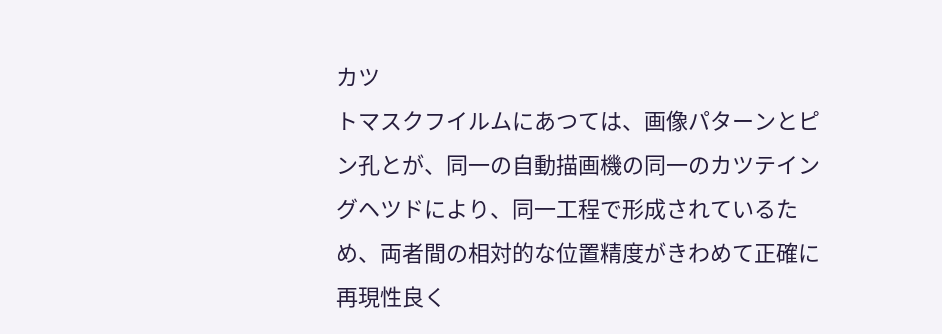カツ
トマスクフイルムにあつては、画像パターンとピ
ン孔とが、同一の自動描画機の同一のカツテイン
グヘツドにより、同一工程で形成されているた
め、両者間の相対的な位置精度がきわめて正確に
再現性良く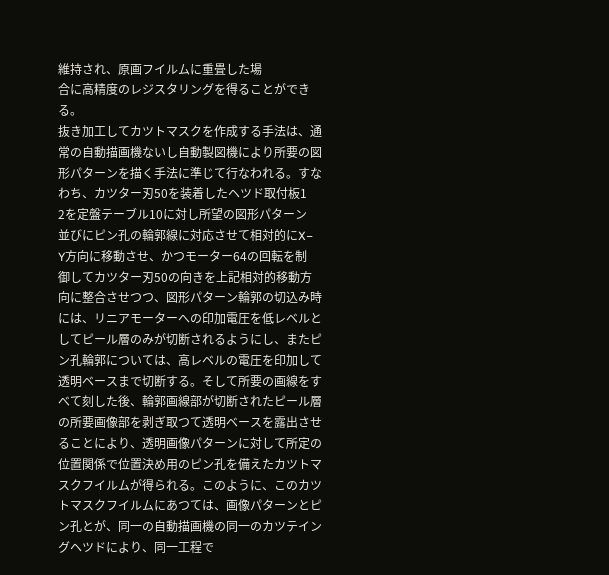維持され、原画フイルムに重畳した場
合に高精度のレジスタリングを得ることができ
る。
抜き加工してカツトマスクを作成する手法は、通
常の自動描画機ないし自動製図機により所要の図
形パターンを描く手法に準じて行なわれる。すな
わち、カツター刃50を装着したヘツド取付板1
2を定盤テーブル10に対し所望の図形パターン
並びにピン孔の輪郭線に対応させて相対的にX−
Y方向に移動させ、かつモーター64の回転を制
御してカツター刃50の向きを上記相対的移動方
向に整合させつつ、図形パターン輪郭の切込み時
には、リニアモーターへの印加電圧を低レベルと
してピール層のみが切断されるようにし、またピ
ン孔輪郭については、高レベルの電圧を印加して
透明ベースまで切断する。そして所要の画線をす
べて刻した後、輪郭画線部が切断されたピール層
の所要画像部を剥ぎ取つて透明ベースを露出させ
ることにより、透明画像パターンに対して所定の
位置関係で位置決め用のピン孔を備えたカツトマ
スクフイルムが得られる。このように、このカツ
トマスクフイルムにあつては、画像パターンとピ
ン孔とが、同一の自動描画機の同一のカツテイン
グヘツドにより、同一工程で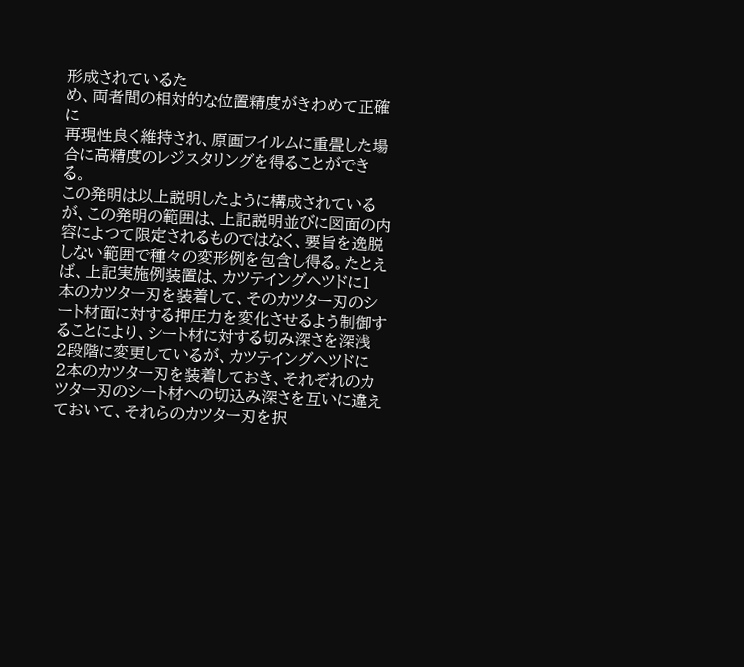形成されているた
め、両者間の相対的な位置精度がきわめて正確に
再現性良く維持され、原画フイルムに重畳した場
合に高精度のレジスタリングを得ることができ
る。
この発明は以上説明したように構成されている
が、この発明の範囲は、上記説明並びに図面の内
容によつて限定されるものではなく、要旨を逸脱
しない範囲で種々の変形例を包含し得る。たとえ
ば、上記実施例装置は、カツテイングヘツドに1
本のカツター刃を装着して、そのカツター刃のシ
ート材面に対する押圧力を変化させるよう制御す
ることにより、シート材に対する切み深さを深浅
2段階に変更しているが、カツテイングヘツドに
2本のカツター刃を装着しておき、それぞれのカ
ツター刃のシート材への切込み深さを互いに違え
ておいて、それらのカツター刃を択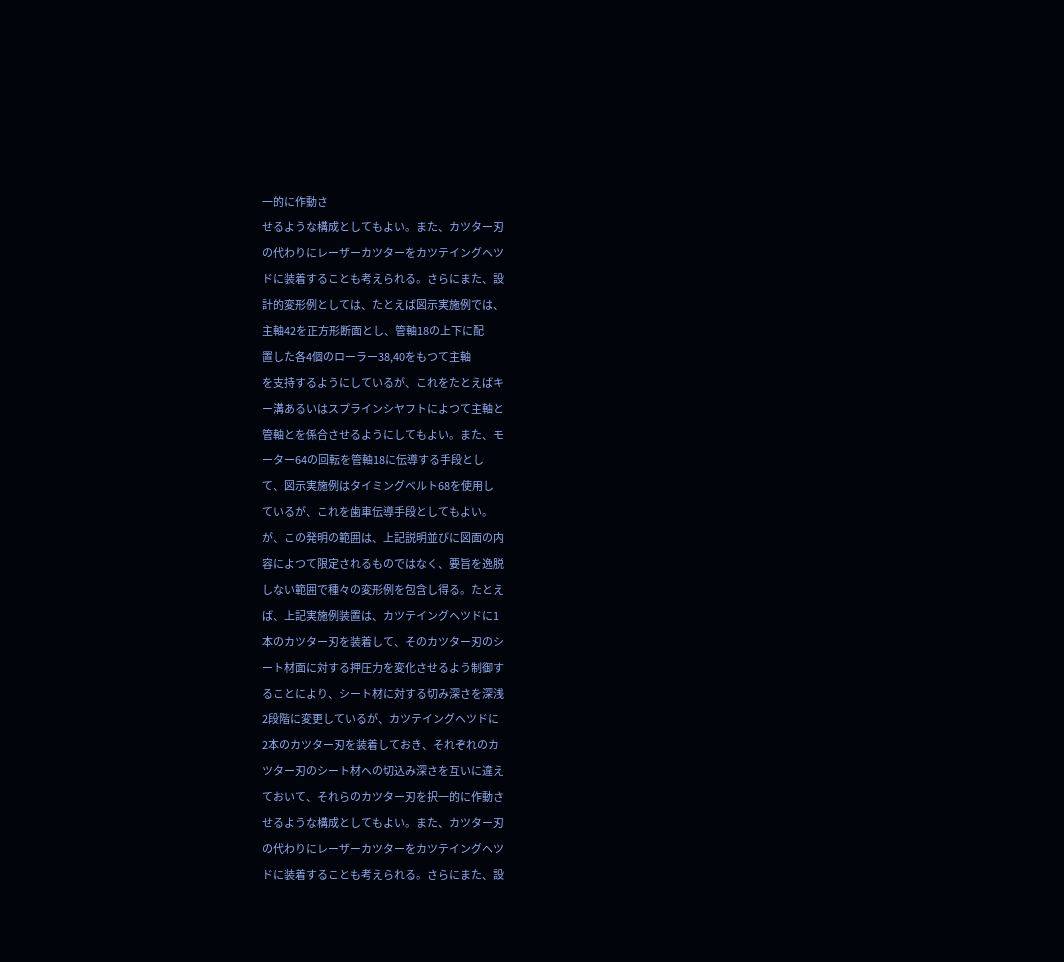一的に作動さ
せるような構成としてもよい。また、カツター刃
の代わりにレーザーカツターをカツテイングヘツ
ドに装着することも考えられる。さらにまた、設
計的変形例としては、たとえば図示実施例では、
主軸42を正方形断面とし、管軸18の上下に配
置した各4個のローラー38,40をもつて主軸
を支持するようにしているが、これをたとえばキ
ー溝あるいはスプラインシヤフトによつて主軸と
管軸とを係合させるようにしてもよい。また、モ
ーター64の回転を管軸18に伝導する手段とし
て、図示実施例はタイミングベルト68を使用し
ているが、これを歯車伝導手段としてもよい。
が、この発明の範囲は、上記説明並びに図面の内
容によつて限定されるものではなく、要旨を逸脱
しない範囲で種々の変形例を包含し得る。たとえ
ば、上記実施例装置は、カツテイングヘツドに1
本のカツター刃を装着して、そのカツター刃のシ
ート材面に対する押圧力を変化させるよう制御す
ることにより、シート材に対する切み深さを深浅
2段階に変更しているが、カツテイングヘツドに
2本のカツター刃を装着しておき、それぞれのカ
ツター刃のシート材への切込み深さを互いに違え
ておいて、それらのカツター刃を択一的に作動さ
せるような構成としてもよい。また、カツター刃
の代わりにレーザーカツターをカツテイングヘツ
ドに装着することも考えられる。さらにまた、設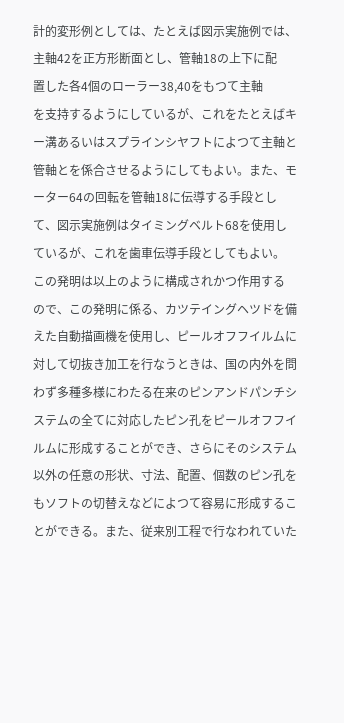計的変形例としては、たとえば図示実施例では、
主軸42を正方形断面とし、管軸18の上下に配
置した各4個のローラー38,40をもつて主軸
を支持するようにしているが、これをたとえばキ
ー溝あるいはスプラインシヤフトによつて主軸と
管軸とを係合させるようにしてもよい。また、モ
ーター64の回転を管軸18に伝導する手段とし
て、図示実施例はタイミングベルト68を使用し
ているが、これを歯車伝導手段としてもよい。
この発明は以上のように構成されかつ作用する
ので、この発明に係る、カツテイングヘツドを備
えた自動描画機を使用し、ピールオフフイルムに
対して切抜き加工を行なうときは、国の内外を問
わず多種多様にわたる在来のピンアンドパンチシ
ステムの全てに対応したピン孔をピールオフフイ
ルムに形成することができ、さらにそのシステム
以外の任意の形状、寸法、配置、個数のピン孔を
もソフトの切替えなどによつて容易に形成するこ
とができる。また、従来別工程で行なわれていた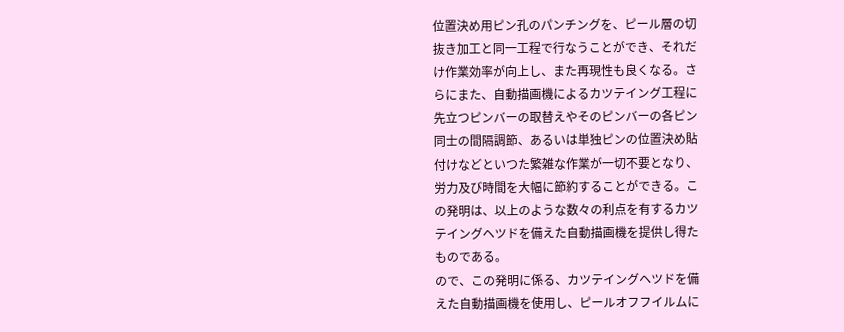位置決め用ピン孔のパンチングを、ピール層の切
抜き加工と同一工程で行なうことができ、それだ
け作業効率が向上し、また再現性も良くなる。さ
らにまた、自動描画機によるカツテイング工程に
先立つピンバーの取替えやそのピンバーの各ピン
同士の間隔調節、あるいは単独ピンの位置決め貼
付けなどといつた繁雑な作業が一切不要となり、
労力及び時間を大幅に節約することができる。こ
の発明は、以上のような数々の利点を有するカツ
テイングヘツドを備えた自動描画機を提供し得た
ものである。
ので、この発明に係る、カツテイングヘツドを備
えた自動描画機を使用し、ピールオフフイルムに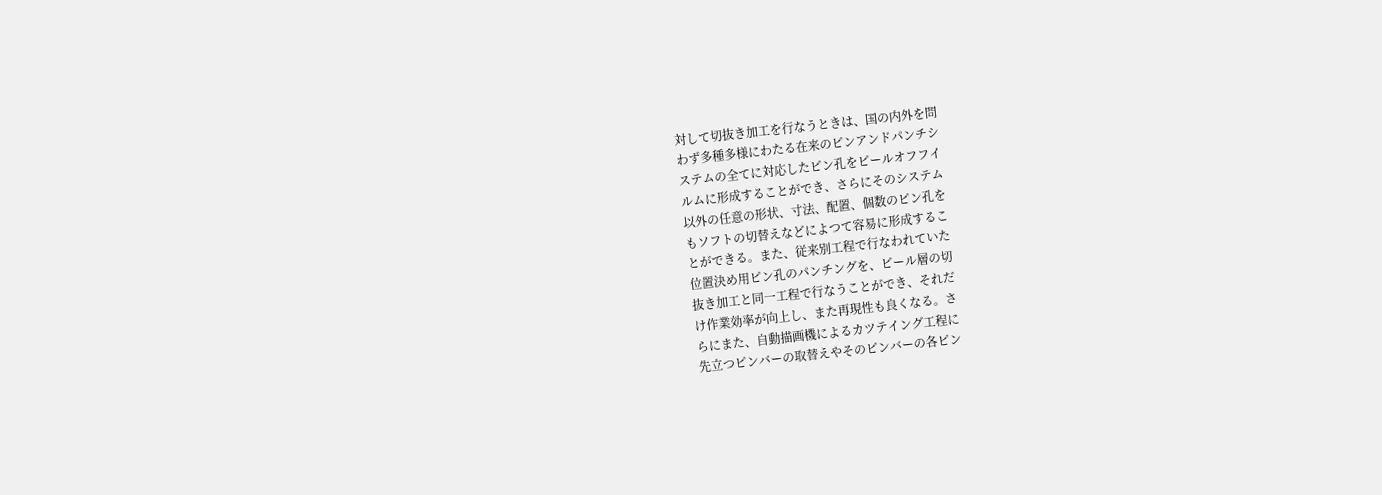対して切抜き加工を行なうときは、国の内外を問
わず多種多様にわたる在来のピンアンドパンチシ
ステムの全てに対応したピン孔をピールオフフイ
ルムに形成することができ、さらにそのシステム
以外の任意の形状、寸法、配置、個数のピン孔を
もソフトの切替えなどによつて容易に形成するこ
とができる。また、従来別工程で行なわれていた
位置決め用ピン孔のパンチングを、ピール層の切
抜き加工と同一工程で行なうことができ、それだ
け作業効率が向上し、また再現性も良くなる。さ
らにまた、自動描画機によるカツテイング工程に
先立つピンバーの取替えやそのピンバーの各ピン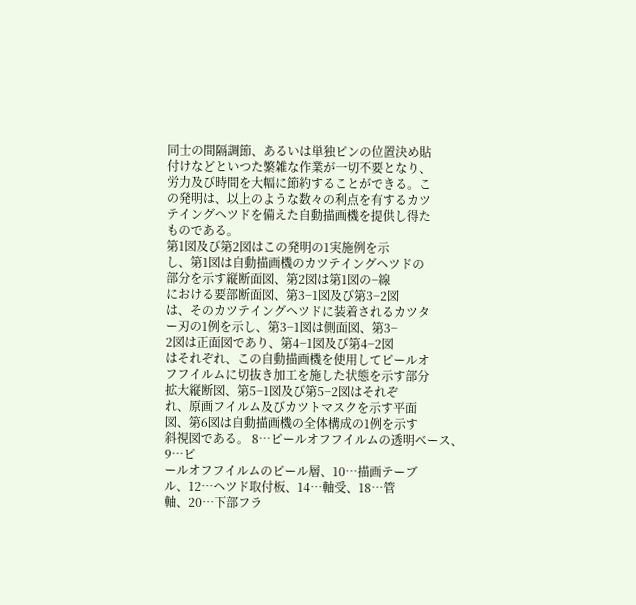同士の間隔調節、あるいは単独ピンの位置決め貼
付けなどといつた繁雑な作業が一切不要となり、
労力及び時間を大幅に節約することができる。こ
の発明は、以上のような数々の利点を有するカツ
テイングヘツドを備えた自動描画機を提供し得た
ものである。
第1図及び第2図はこの発明の1実施例を示
し、第1図は自動描画機のカツテイングヘツドの
部分を示す縦断面図、第2図は第1図の−線
における要部断面図、第3−1図及び第3−2図
は、そのカツテイングヘツドに装着されるカツタ
ー刃の1例を示し、第3−1図は側面図、第3−
2図は正面図であり、第4−1図及び第4−2図
はそれぞれ、この自動描画機を使用してピールオ
フフイルムに切抜き加工を施した状態を示す部分
拡大縦断図、第5−1図及び第5−2図はそれぞ
れ、原画フイルム及びカツトマスクを示す平面
図、第6図は自動描画機の全体構成の1例を示す
斜視図である。 8…ピールオフフイルムの透明ベース、9…ピ
ールオフフイルムのピール層、10…描画テーブ
ル、12…ヘツド取付板、14…軸受、18…管
軸、20…下部フラ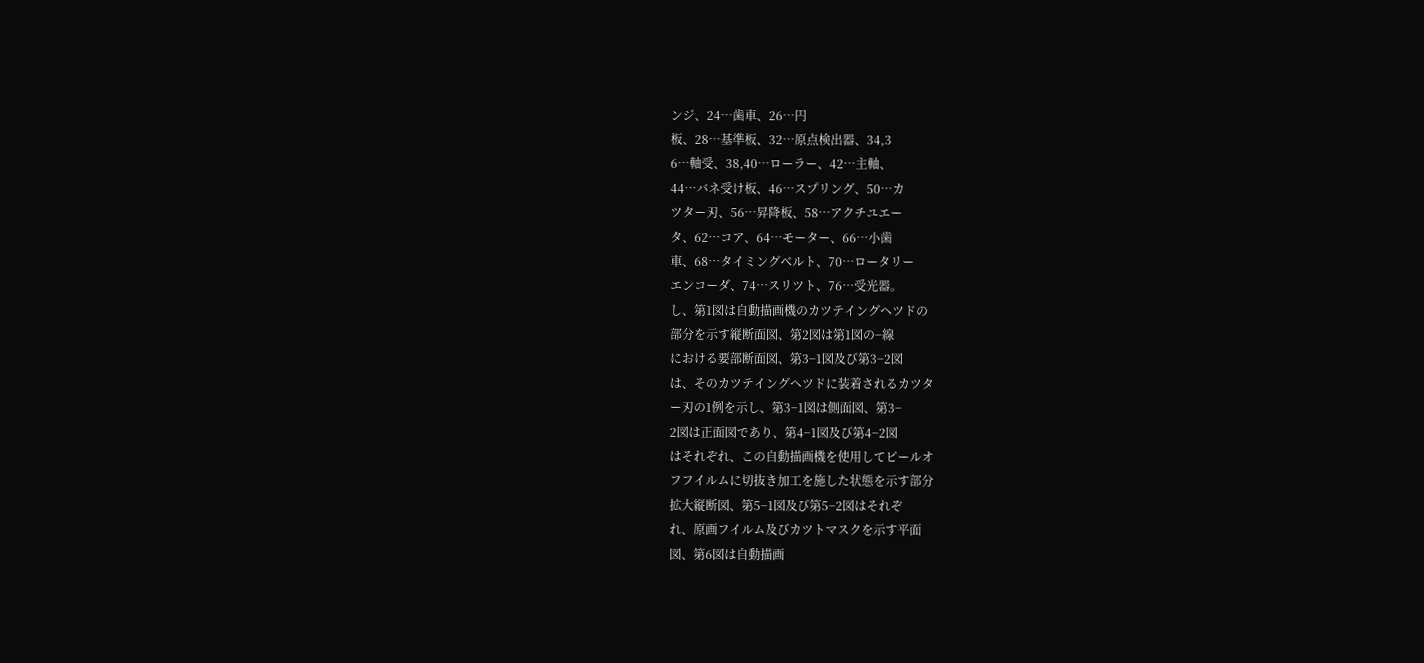ンジ、24…歯車、26…円
板、28…基準板、32…原点検出器、34,3
6…軸受、38,40…ローラー、42…主軸、
44…バネ受け板、46…スプリング、50…カ
ツター刃、56…昇降板、58…アクチユエー
タ、62…コア、64…モーター、66…小歯
車、68…タイミングベルト、70…ロータリー
エンコーダ、74…スリツト、76…受光器。
し、第1図は自動描画機のカツテイングヘツドの
部分を示す縦断面図、第2図は第1図の−線
における要部断面図、第3−1図及び第3−2図
は、そのカツテイングヘツドに装着されるカツタ
ー刃の1例を示し、第3−1図は側面図、第3−
2図は正面図であり、第4−1図及び第4−2図
はそれぞれ、この自動描画機を使用してピールオ
フフイルムに切抜き加工を施した状態を示す部分
拡大縦断図、第5−1図及び第5−2図はそれぞ
れ、原画フイルム及びカツトマスクを示す平面
図、第6図は自動描画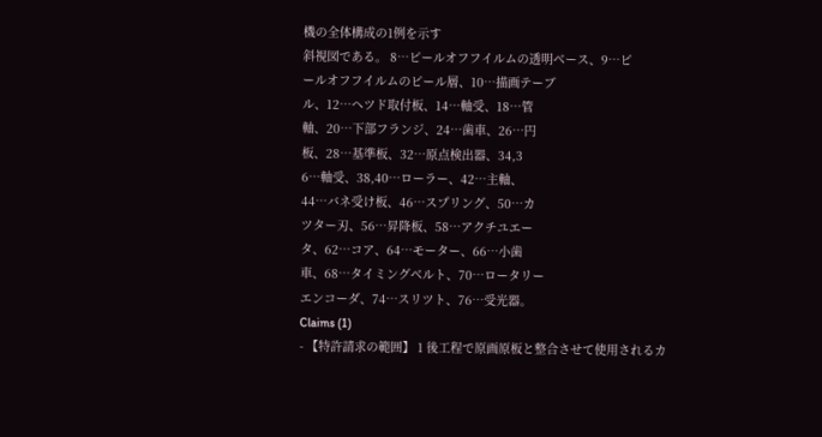機の全体構成の1例を示す
斜視図である。 8…ピールオフフイルムの透明ベース、9…ピ
ールオフフイルムのピール層、10…描画テーブ
ル、12…ヘツド取付板、14…軸受、18…管
軸、20…下部フランジ、24…歯車、26…円
板、28…基準板、32…原点検出器、34,3
6…軸受、38,40…ローラー、42…主軸、
44…バネ受け板、46…スプリング、50…カ
ツター刃、56…昇降板、58…アクチユエー
タ、62…コア、64…モーター、66…小歯
車、68…タイミングベルト、70…ロータリー
エンコーダ、74…スリツト、76…受光器。
Claims (1)
- 【特許請求の範囲】 1 後工程で原画原板と整合させて使用されるカ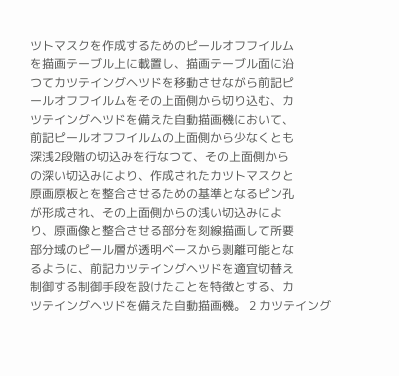ツトマスクを作成するためのピールオフフイルム
を描画テーブル上に載置し、描画テーブル面に沿
つてカツテイングヘツドを移動させながら前記ピ
ールオフフイルムをその上面側から切り込む、カ
ツテイングヘツドを備えた自動描画機において、
前記ピールオフフイルムの上面側から少なくとも
深浅2段階の切込みを行なつて、その上面側から
の深い切込みにより、作成されたカツトマスクと
原画原板とを整合させるための基準となるピン孔
が形成され、その上面側からの浅い切込みによ
り、原画像と整合させる部分を刻線描画して所要
部分域のピール層が透明ベースから剥離可能とな
るように、前記カツテイングヘツドを適宜切替え
制御する制御手段を設けたことを特徴とする、カ
ツテイングヘツドを備えた自動描画機。 2 カツテイング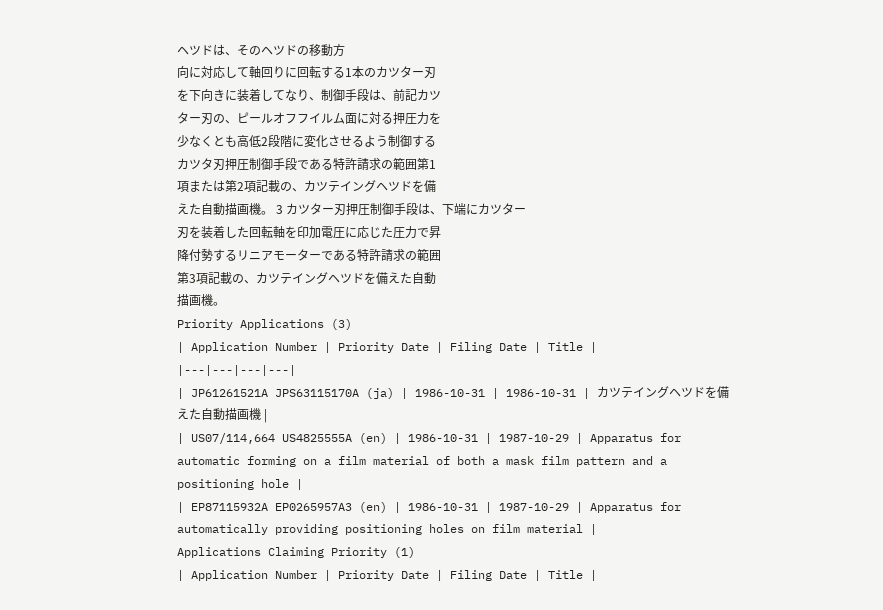ヘツドは、そのヘツドの移動方
向に対応して軸回りに回転する1本のカツター刃
を下向きに装着してなり、制御手段は、前記カツ
ター刃の、ピールオフフイルム面に対る押圧力を
少なくとも高低2段階に変化させるよう制御する
カツタ刃押圧制御手段である特許請求の範囲第1
項または第2項記載の、カツテイングヘツドを備
えた自動描画機。 3 カツター刃押圧制御手段は、下端にカツター
刃を装着した回転軸を印加電圧に応じた圧力で昇
降付勢するリニアモーターである特許請求の範囲
第3項記載の、カツテイングヘツドを備えた自動
描画機。
Priority Applications (3)
| Application Number | Priority Date | Filing Date | Title |
|---|---|---|---|
| JP61261521A JPS63115170A (ja) | 1986-10-31 | 1986-10-31 | カツテイングヘツドを備えた自動描画機 |
| US07/114,664 US4825555A (en) | 1986-10-31 | 1987-10-29 | Apparatus for automatic forming on a film material of both a mask film pattern and a positioning hole |
| EP87115932A EP0265957A3 (en) | 1986-10-31 | 1987-10-29 | Apparatus for automatically providing positioning holes on film material |
Applications Claiming Priority (1)
| Application Number | Priority Date | Filing Date | Title |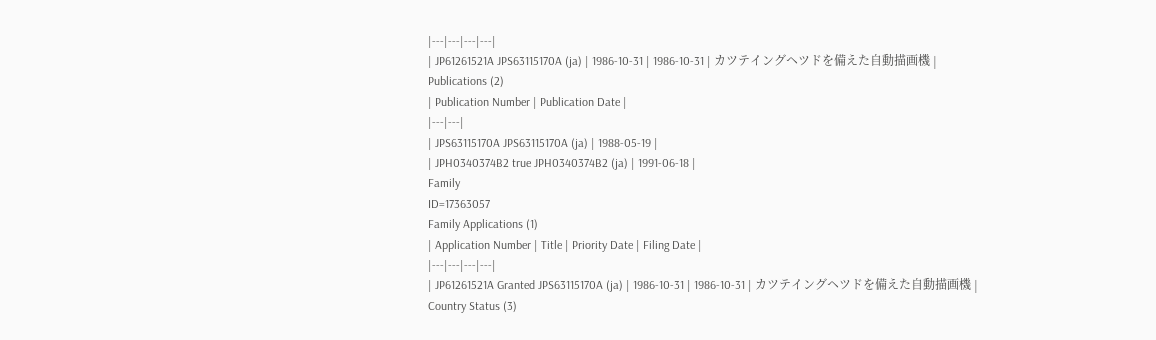|---|---|---|---|
| JP61261521A JPS63115170A (ja) | 1986-10-31 | 1986-10-31 | カツテイングヘツドを備えた自動描画機 |
Publications (2)
| Publication Number | Publication Date |
|---|---|
| JPS63115170A JPS63115170A (ja) | 1988-05-19 |
| JPH0340374B2 true JPH0340374B2 (ja) | 1991-06-18 |
Family
ID=17363057
Family Applications (1)
| Application Number | Title | Priority Date | Filing Date |
|---|---|---|---|
| JP61261521A Granted JPS63115170A (ja) | 1986-10-31 | 1986-10-31 | カツテイングヘツドを備えた自動描画機 |
Country Status (3)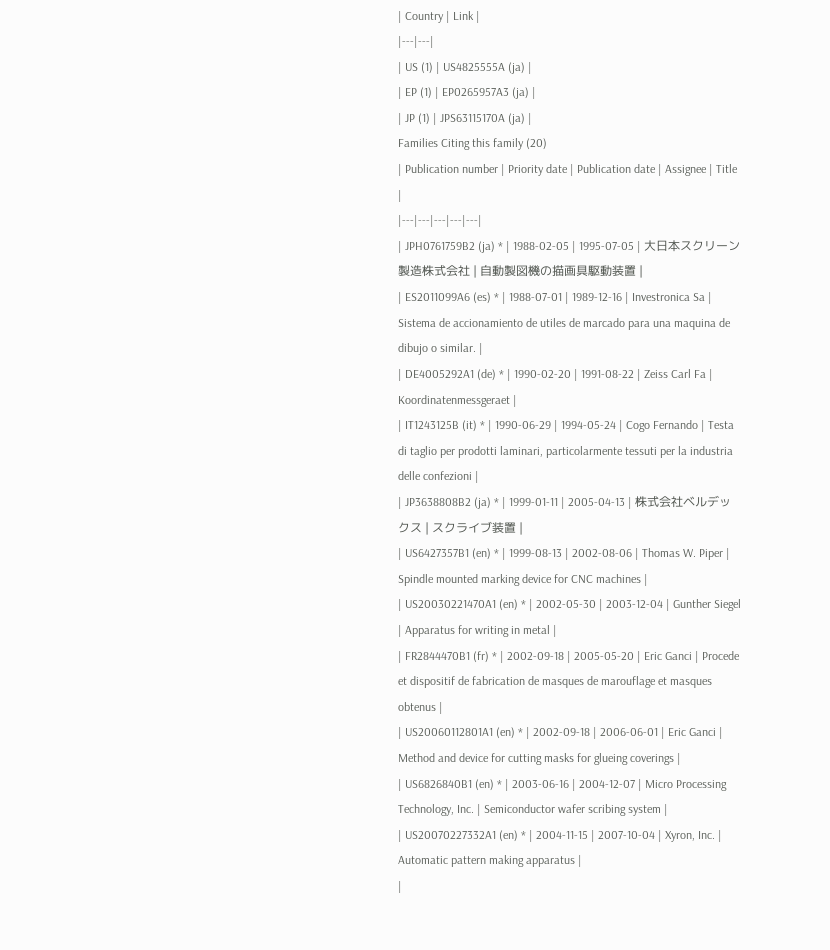| Country | Link |
|---|---|
| US (1) | US4825555A (ja) |
| EP (1) | EP0265957A3 (ja) |
| JP (1) | JPS63115170A (ja) |
Families Citing this family (20)
| Publication number | Priority date | Publication date | Assignee | Title |
|---|---|---|---|---|
| JPH0761759B2 (ja) * | 1988-02-05 | 1995-07-05 | 大日本スクリーン製造株式会社 | 自動製図機の描画具駆動装置 |
| ES2011099A6 (es) * | 1988-07-01 | 1989-12-16 | Investronica Sa | Sistema de accionamiento de utiles de marcado para una maquina de dibujo o similar. |
| DE4005292A1 (de) * | 1990-02-20 | 1991-08-22 | Zeiss Carl Fa | Koordinatenmessgeraet |
| IT1243125B (it) * | 1990-06-29 | 1994-05-24 | Cogo Fernando | Testa di taglio per prodotti laminari, particolarmente tessuti per la industria delle confezioni |
| JP3638808B2 (ja) * | 1999-01-11 | 2005-04-13 | 株式会社ベルデックス | スクライブ装置 |
| US6427357B1 (en) * | 1999-08-13 | 2002-08-06 | Thomas W. Piper | Spindle mounted marking device for CNC machines |
| US20030221470A1 (en) * | 2002-05-30 | 2003-12-04 | Gunther Siegel | Apparatus for writing in metal |
| FR2844470B1 (fr) * | 2002-09-18 | 2005-05-20 | Eric Ganci | Procede et dispositif de fabrication de masques de marouflage et masques obtenus |
| US20060112801A1 (en) * | 2002-09-18 | 2006-06-01 | Eric Ganci | Method and device for cutting masks for glueing coverings |
| US6826840B1 (en) * | 2003-06-16 | 2004-12-07 | Micro Processing Technology, Inc. | Semiconductor wafer scribing system |
| US20070227332A1 (en) * | 2004-11-15 | 2007-10-04 | Xyron, Inc. | Automatic pattern making apparatus |
|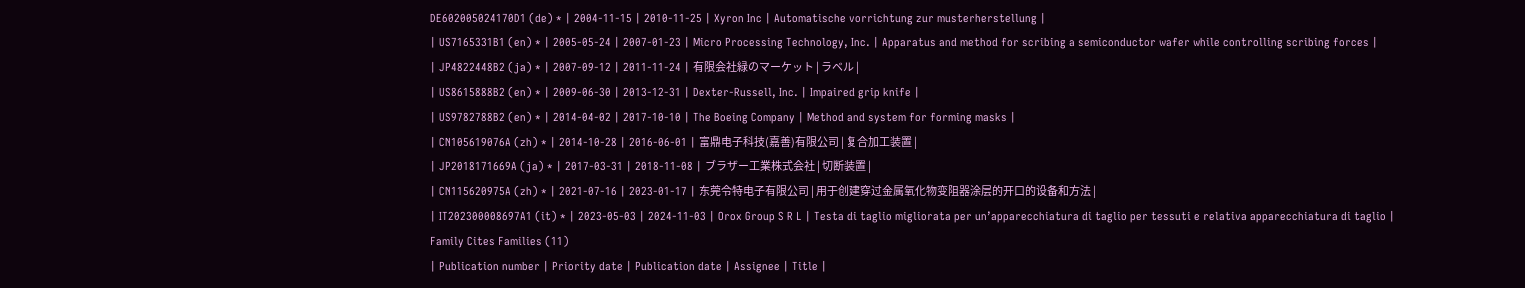DE602005024170D1 (de) * | 2004-11-15 | 2010-11-25 | Xyron Inc | Automatische vorrichtung zur musterherstellung |
| US7165331B1 (en) * | 2005-05-24 | 2007-01-23 | Micro Processing Technology, Inc. | Apparatus and method for scribing a semiconductor wafer while controlling scribing forces |
| JP4822448B2 (ja) * | 2007-09-12 | 2011-11-24 | 有限会社緑のマーケット | ラベル |
| US8615888B2 (en) * | 2009-06-30 | 2013-12-31 | Dexter-Russell, Inc. | Impaired grip knife |
| US9782788B2 (en) * | 2014-04-02 | 2017-10-10 | The Boeing Company | Method and system for forming masks |
| CN105619076A (zh) * | 2014-10-28 | 2016-06-01 | 富鼎电子科技(嘉善)有限公司 | 复合加工装置 |
| JP2018171669A (ja) * | 2017-03-31 | 2018-11-08 | ブラザー工業株式会社 | 切断装置 |
| CN115620975A (zh) * | 2021-07-16 | 2023-01-17 | 东莞令特电子有限公司 | 用于创建穿过金属氧化物变阻器涂层的开口的设备和方法 |
| IT202300008697A1 (it) * | 2023-05-03 | 2024-11-03 | Orox Group S R L | Testa di taglio migliorata per un’apparecchiatura di taglio per tessuti e relativa apparecchiatura di taglio |
Family Cites Families (11)
| Publication number | Priority date | Publication date | Assignee | Title |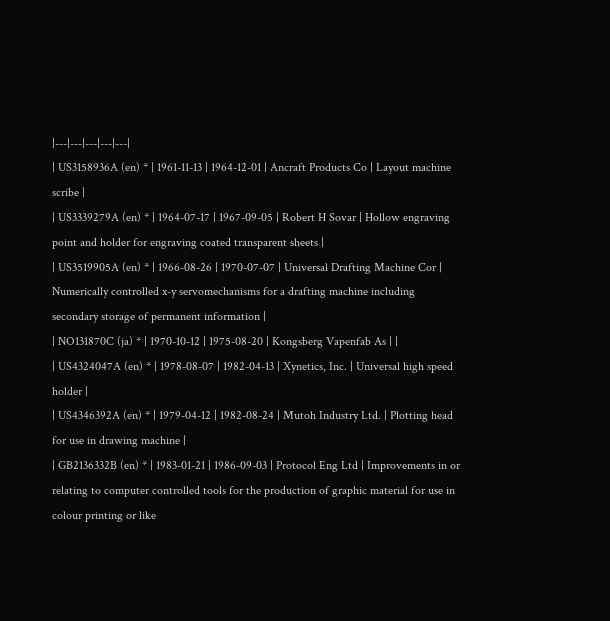|---|---|---|---|---|
| US3158936A (en) * | 1961-11-13 | 1964-12-01 | Ancraft Products Co | Layout machine scribe |
| US3339279A (en) * | 1964-07-17 | 1967-09-05 | Robert H Sovar | Hollow engraving point and holder for engraving coated transparent sheets |
| US3519905A (en) * | 1966-08-26 | 1970-07-07 | Universal Drafting Machine Cor | Numerically controlled x-y servomechanisms for a drafting machine including secondary storage of permanent information |
| NO131870C (ja) * | 1970-10-12 | 1975-08-20 | Kongsberg Vapenfab As | |
| US4324047A (en) * | 1978-08-07 | 1982-04-13 | Xynetics, Inc. | Universal high speed holder |
| US4346392A (en) * | 1979-04-12 | 1982-08-24 | Mutoh Industry Ltd. | Plotting head for use in drawing machine |
| GB2136332B (en) * | 1983-01-21 | 1986-09-03 | Protocol Eng Ltd | Improvements in or relating to computer controlled tools for the production of graphic material for use in colour printing or like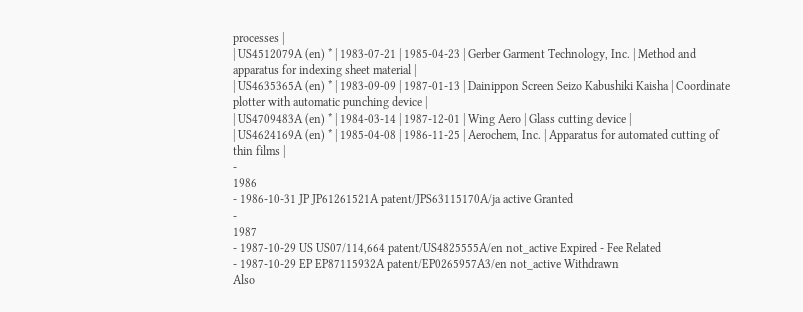processes |
| US4512079A (en) * | 1983-07-21 | 1985-04-23 | Gerber Garment Technology, Inc. | Method and apparatus for indexing sheet material |
| US4635365A (en) * | 1983-09-09 | 1987-01-13 | Dainippon Screen Seizo Kabushiki Kaisha | Coordinate plotter with automatic punching device |
| US4709483A (en) * | 1984-03-14 | 1987-12-01 | Wing Aero | Glass cutting device |
| US4624169A (en) * | 1985-04-08 | 1986-11-25 | Aerochem, Inc. | Apparatus for automated cutting of thin films |
-
1986
- 1986-10-31 JP JP61261521A patent/JPS63115170A/ja active Granted
-
1987
- 1987-10-29 US US07/114,664 patent/US4825555A/en not_active Expired - Fee Related
- 1987-10-29 EP EP87115932A patent/EP0265957A3/en not_active Withdrawn
Also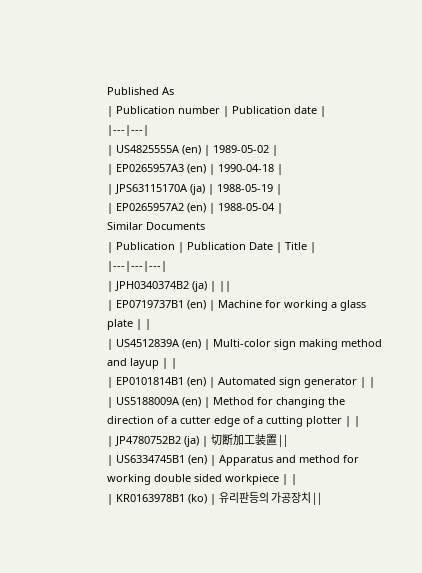Published As
| Publication number | Publication date |
|---|---|
| US4825555A (en) | 1989-05-02 |
| EP0265957A3 (en) | 1990-04-18 |
| JPS63115170A (ja) | 1988-05-19 |
| EP0265957A2 (en) | 1988-05-04 |
Similar Documents
| Publication | Publication Date | Title |
|---|---|---|
| JPH0340374B2 (ja) | ||
| EP0719737B1 (en) | Machine for working a glass plate | |
| US4512839A (en) | Multi-color sign making method and layup | |
| EP0101814B1 (en) | Automated sign generator | |
| US5188009A (en) | Method for changing the direction of a cutter edge of a cutting plotter | |
| JP4780752B2 (ja) | 切断加工装置 | |
| US6334745B1 (en) | Apparatus and method for working double sided workpiece | |
| KR0163978B1 (ko) | 유리판등의 가공장치 | |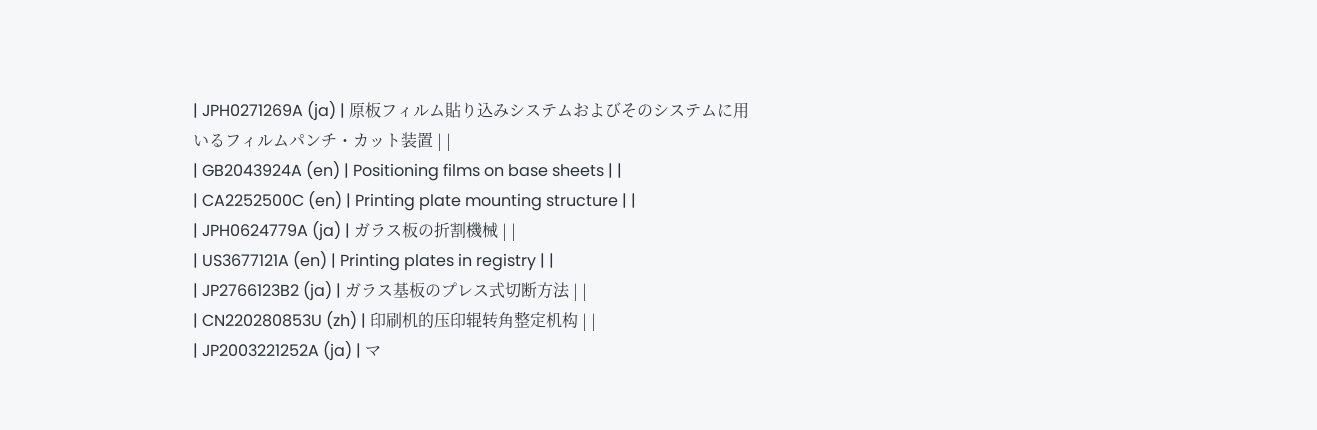| JPH0271269A (ja) | 原板フィルム貼り込みシステムおよびそのシステムに用いるフィルムパンチ・カット装置 | |
| GB2043924A (en) | Positioning films on base sheets | |
| CA2252500C (en) | Printing plate mounting structure | |
| JPH0624779A (ja) | ガラス板の折割機械 | |
| US3677121A (en) | Printing plates in registry | |
| JP2766123B2 (ja) | ガラス基板のプレス式切断方法 | |
| CN220280853U (zh) | 印刷机的压印辊转角整定机构 | |
| JP2003221252A (ja) | マ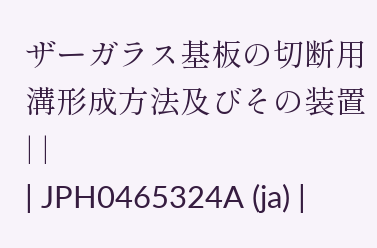ザーガラス基板の切断用溝形成方法及びその装置 | |
| JPH0465324A (ja) |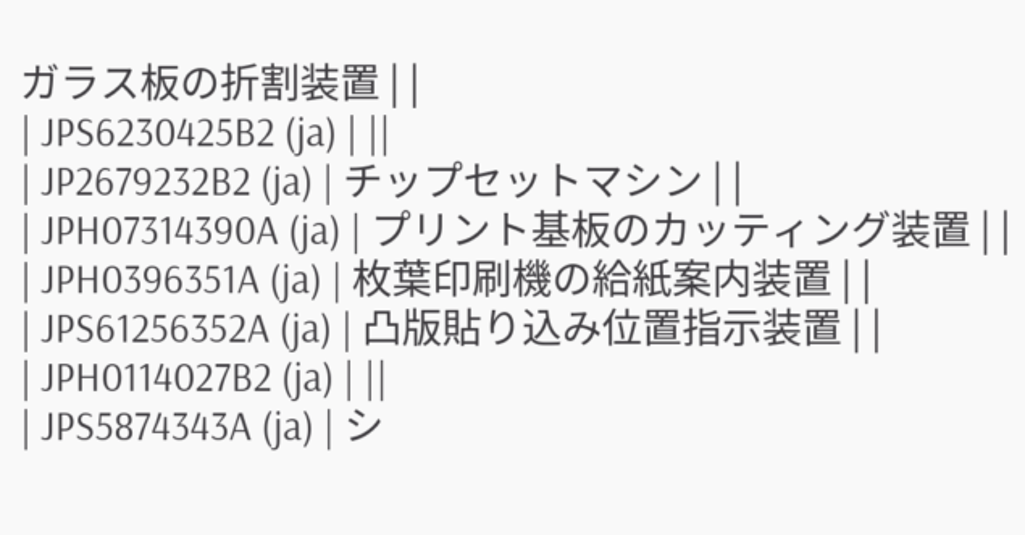ガラス板の折割装置 | |
| JPS6230425B2 (ja) | ||
| JP2679232B2 (ja) | チップセットマシン | |
| JPH07314390A (ja) | プリント基板のカッティング装置 | |
| JPH0396351A (ja) | 枚葉印刷機の給紙案内装置 | |
| JPS61256352A (ja) | 凸版貼り込み位置指示装置 | |
| JPH0114027B2 (ja) | ||
| JPS5874343A (ja) | シ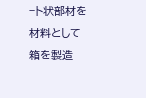−ト状部材を材料として箱を製造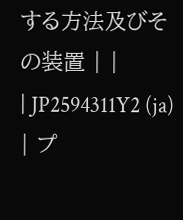する方法及びその装置 | |
| JP2594311Y2 (ja) | プ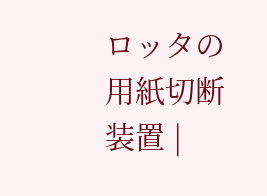ロッタの用紙切断装置 |